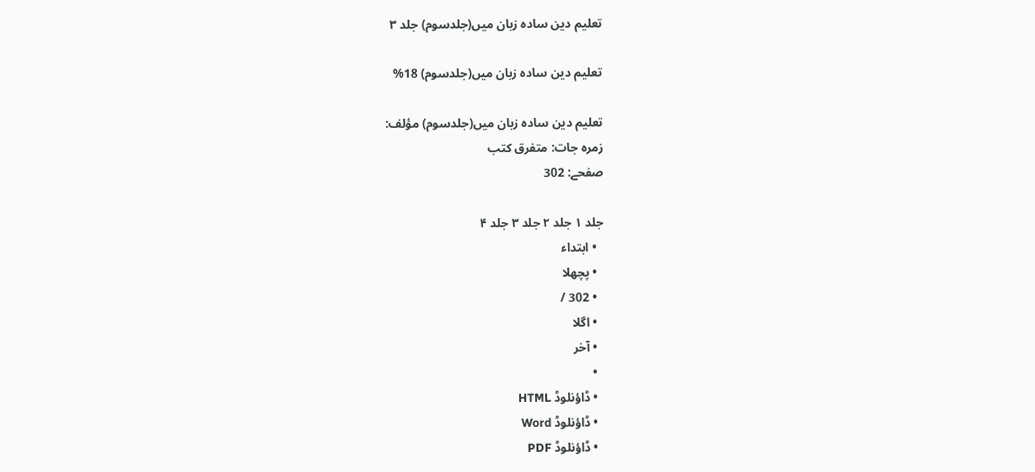تعلیم دین ساده زبان میں(جلدسوم) جلد ۳

تعلیم دین ساده زبان میں(جلدسوم) 18%

تعلیم دین ساده زبان میں(جلدسوم) مؤلف:
زمرہ جات: متفرق کتب
صفحے: 302

جلد ۱ جلد ۲ جلد ۳ جلد ۴
  • ابتداء
  • پچھلا
  • 302 /
  • اگلا
  • آخر
  •
  • ڈاؤنلوڈ HTML
  • ڈاؤنلوڈ Word
  • ڈاؤنلوڈ PDF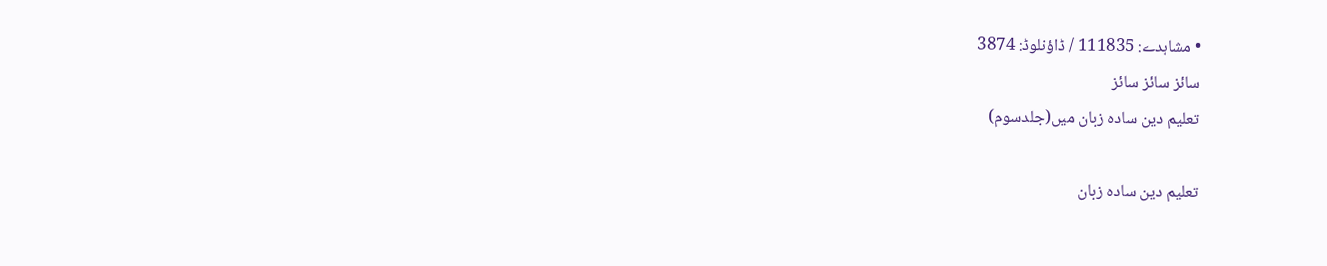• مشاہدے: 111835 / ڈاؤنلوڈ: 3874
سائز سائز سائز
تعلیم دین ساده زبان میں(جلدسوم)

تعلیم دین ساده زبان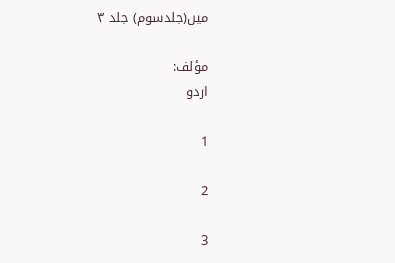میں(جلدسوم) جلد ۳

مؤلف:
اردو

1

2

3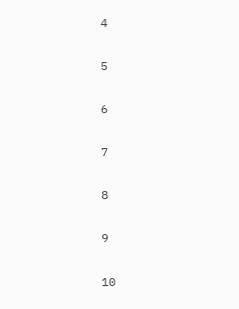4

5

6

7

8

9

10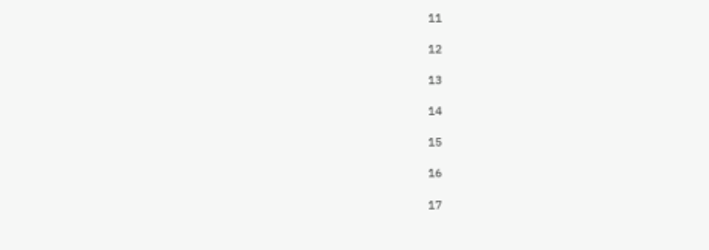11

12

13

14

15

16

17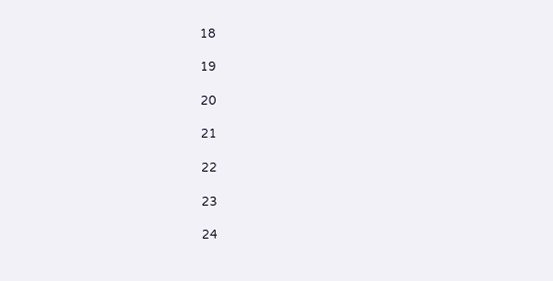18

19

20

21

22

23

24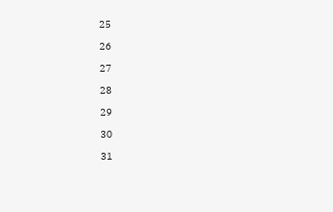25

26

27

28

29

30

31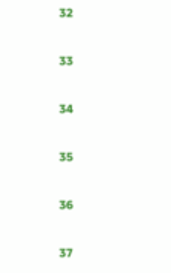32

33

34

35

36

37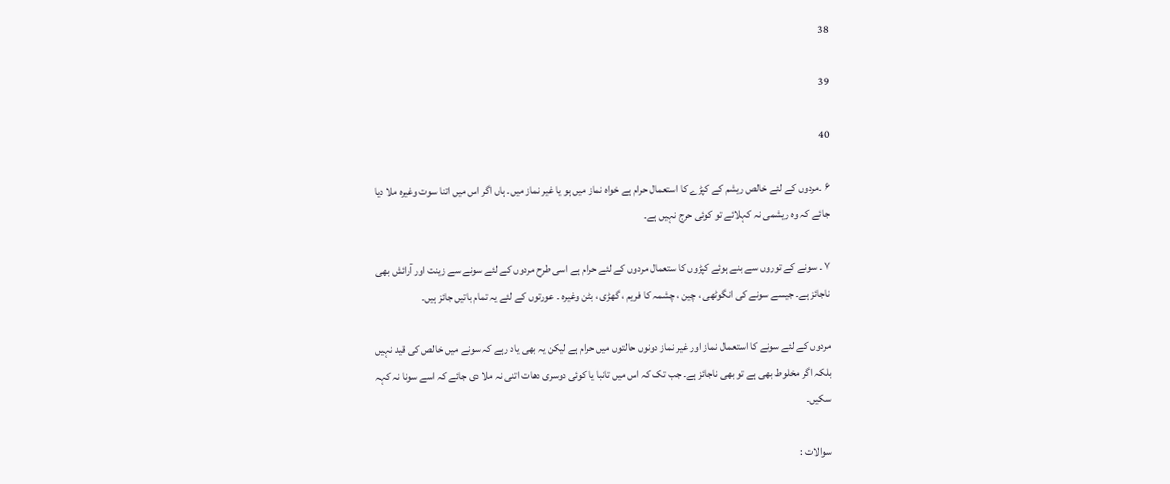38

39

40

۶ ۔مردوں کے لئے خالص ریشم کے کپڑے کا استعمال حرام ہے خواہ نماز میں ہو یا غیر نماز میں۔ ہاں اگر اس میں اتنا سوت وغیرہ ملا دیا جائے کہ وہ ریشمی نہ کہلائے تو کوئی حرج نہیں ہے۔

۷ ۔ سونے کے توروں سے بنے ہوئے کپڑوں کا ستعمال مردوں کے لئے حرام ہے اسی طرح مردوں کے لئے سونے سے زینت اور آرائش بھی ناجائز ہے۔ جیسے سونے کی انگوٹھی ، چین ، چشمہ کا فریم ، گھڑی ، بٹن وغیرہ ۔ عورتوں کے لئے یہ تمام باتیں جائز ہیں۔

مردوں کے لئے سونے کا استعمال نماز اور غیر نماز دونوں حالتوں میں حرام ہے لیکن یہ بھی یاد رہے کہ سونے میں خالص کی قید نہیں بلکہ اگر مخلوط بھی ہے تو بھی ناجائز ہے۔ جب تک کہ اس میں تانبا یا کوئی دوسری دھات اتنی نہ ملا دی جائے کہ اسے سونا نہ کہہ سکیں۔

سوالات :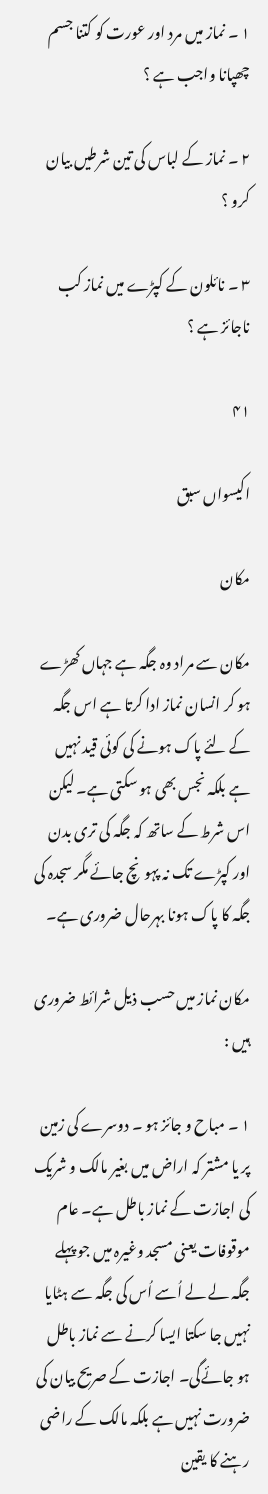۱ ۔ نماز میں مرد اور عورت کو کتنا جسم چھپانا واجب ہے ؟

۲ ۔ نماز کے لباس کی تین شرطیں بیان کرو ؟

۳ ۔ نائلون کے کپڑے میں نماز کب ناجائز ہے ؟

۴۱

اکیسواں سبق

مکان

مکان سے مراد وہ جگہ ہے جہاں کھڑے ہو کر انسان نماز ادا کرتا ہے اس جگہ کے لئے پاک ہونے کی کوئی قید نہیں ہے بلکہ نجس بھی ہو سکتی ہے۔ لیکن اس شرط کے ساتھ کہ جگہ کی تری بدن اور کپڑے تک نہ پہونچ جائے مگر سجدہ کی جگہ کا پاک ہونا بہرحال ضروری ہے۔

مکان نماز میں حسب ذیل شرائط ضروری ہیں :

۱ ۔ مباح و جائز ہو ۔ دوسرے کی زمین پر یا مشتر کہ اراض میں بغیر مالک و شریک کی اجازت کے نماز باطل ہے۔ عام موقوفات یعنی مسجد وغیرہ میں جو پہلے جگہ لے لے اُسے اُس کی جگہ سے ہٹایا نہیں جا سکتا ایسا کرنے سے نماز باطل ہو جائےگی۔ اجازت کے صریح بیان کی ضرورت نہیں ہے بلکہ مالک کے راضی رہنے کا یقین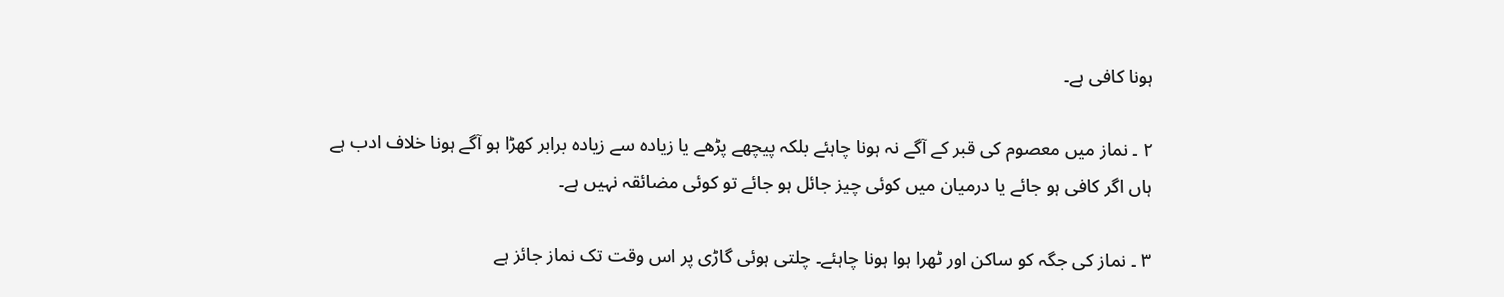ہونا کافی ہے۔

۲ ۔ نماز میں معصوم کی قبر کے آگے نہ ہونا چاہئے بلکہ پیچھے پڑھے یا زیادہ سے زیادہ برابر کھڑا ہو آگے ہونا خلاف ادب ہے ہاں اگر کافی ہو جائے یا درمیان میں کوئی چیز جائل ہو جائے تو کوئی مضائقہ نہیں ہے۔

۳ ۔ نماز کی جگہ کو ساکن اور ٹھرا ہوا ہونا چاہئے۔ چلتی ہوئی گاڑی پر اس وقت تک نماز جائز ہے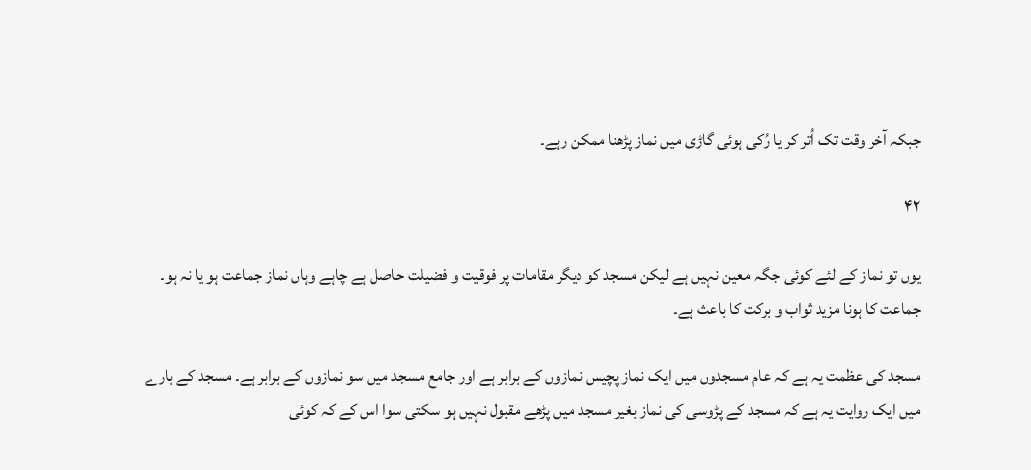جبکہ آخر وقت تک اُتر کر یا رُکی ہوئی گاڑی میں نماز پڑھنا ممکن رہے۔

۴۲

یوں تو نماز کے لئے کوئی جگہ معین نہیں ہے لیکن مسجد کو دیگر مقامات پر فوقیت و فضیلت حاصل ہے چاہے وہاں نماز جماعت ہو یا نہ ہو۔ جماعت کا ہونا مزید ثواب و برکت کا باعث ہے۔

مسجد کی عظمت یہ ہے کہ عام مسجدوں میں ایک نماز پچیس نمازوں کے برابر ہے اور جامع مسجد میں سو نمازوں کے برابر ہے۔ مسجد کے بارے میں ایک روایت یہ ہے کہ مسجد کے پڑوسی کی نماز بغیر مسجد میں پڑھے مقبول نہیں ہو سکتی سوا اس کے کہ کوئی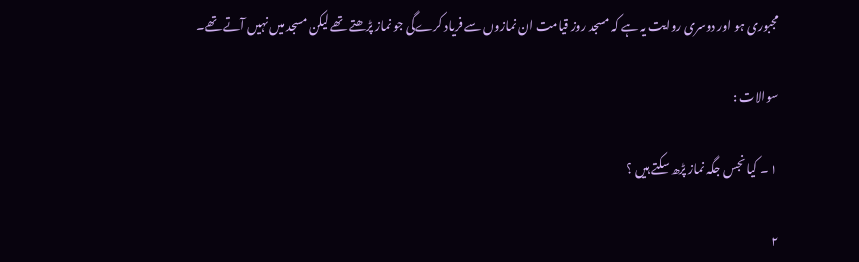مجبوری ہو اور دوسری روایت یہ ہے کہ مسجد روز قیامت ان نمازوں سے فریاد کرےگی جو نماز پڑھتے تھے لیکن مسجد میں نہیں آتے تھے۔

سوالات :

۱ ۔ کیا نجس جگہ نماز پڑھ سکتے ہیں ؟

۲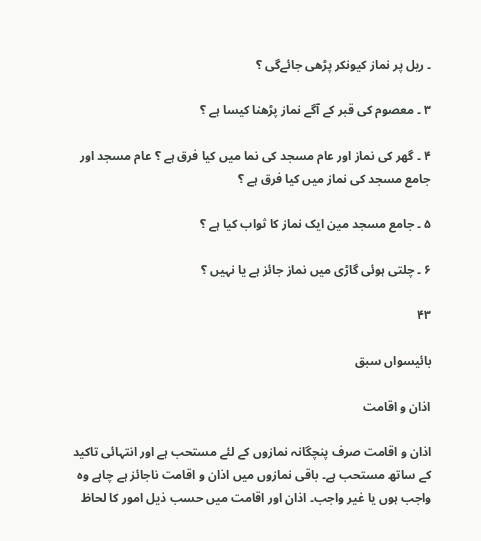۔ ریل پر نماز کیونکر پڑھی جائےگی ؟

۳ ۔ معصوم کی قبر کے آگے نماز پڑھنا کیسا ہے ؟

۴ ۔ گھر کی نماز اور عام مسجد کی نما میں کیا فرق ہے ؟ عام مسجد اور جامع مسجد کی نماز میں کیا فرق ہے ؟

۵ ۔ جامع مسجد مین ایک نماز کا ثواب کیا ہے ؟

۶ ۔ چلتی ہوئی گاڑی میں نماز جائز ہے یا نہیں ؟

۴۳

بائیسواں سبق

اذان و اقامت

اذان و اقامت صرف پنچگانہ نمازوں کے لئے مستحب ہے اور انتہائی تاکید کے ساتھ مستحب ہے۔ باقی نمازوں میں اذان و اقامت ناجائز ہے چاہے وہ واجب ہوں یا غیر واجب۔ اذان اور اقامت میں حسب ذیل امور کا لحاظ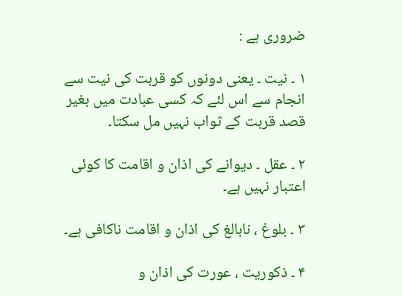ضروری ہے :

۱ ۔ نیت ۔ یعنی دونوں کو قربت کی نیت سے انجام سے اس لئے کہ کسی عبادت میں بغیر قصد قربت کے ثواب نہیں مل سکتا۔

۲ ۔ عقل ۔ دیوانے کی اذان و اقامت کا کوئی اعتبار نہیں ہے۔

۳ ۔ بلوغ ، نابالغ کی اذان و اقامت ناکافی ہے۔

۴ ۔ ذکوریت ، عورت کی اذان و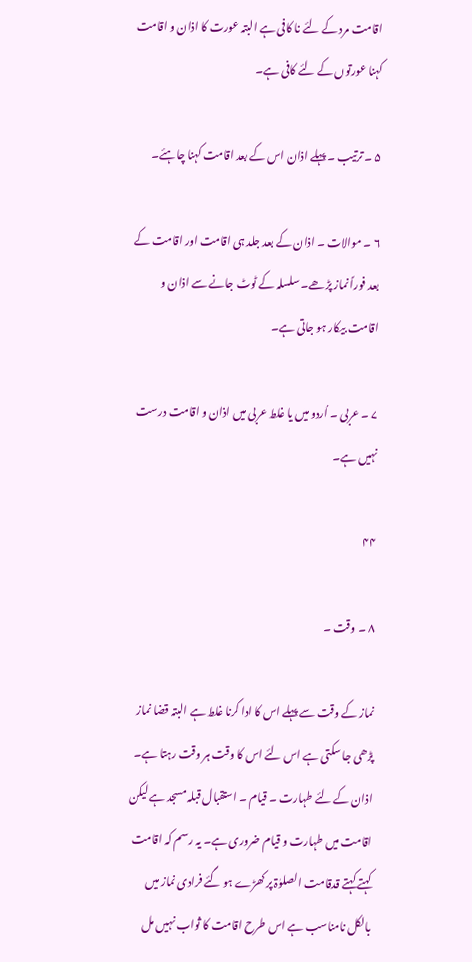اقامت مرد کے لئے نا کافی ہے البتہ عورت کا اذان و اقامت کہنا عورتوں کے لئے کافی ہے۔

۵ ۔ ترتیب ۔ پہلے اذان اس کے بعد اقامت کہنا چاہئے۔

۶ ۔ موالات ۔ اذان کے بعد جلد ہی اقامت اور اقامت کے بعد فوراً نماز پڑھے۔ سلسلہ کے ٹوٹ جانے سے اذان و اقامت بیکار ہو جاتی ہے۔

۷ ۔ عربی ۔ اُردو میں یا غلط عربی میں اذان و اقامت درست نہیں ہے۔

۴۴

۸ ۔ وقت ۔

نماز کے وقت سے پہلے اس کا ادا کرنا غلط ہے البتہ قضا نماز پڑھی جا سکتی ہے اس لئے اس کا وقت ہر وقت رہتا ہے۔ اذان کے لئے طہارت ۔ قیام ۔ استقبال قبلہ مسجد ہے لیکن اقامت میں طہارت و قیام ضروری ہے۔ یہ رسم کہ اقامت کہتے کہتے قدقامت الصلوٰۃ پر کھڑے ہو گئے فرادی نماز میں بالکل نامناسب ہے اس طرح اقامت کا ثواب نہیں مل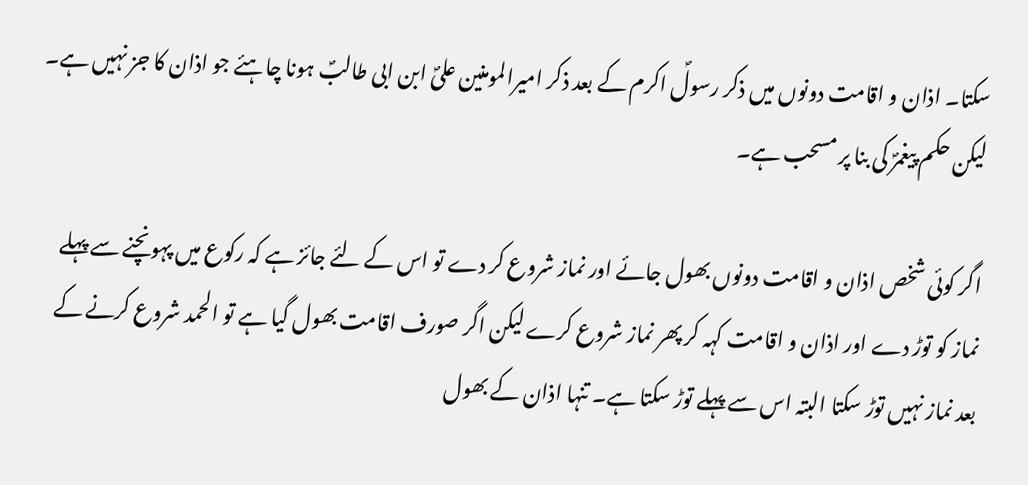سکتا۔ اذان و اقامت دونوں میں ذکر رسولؐ اکرم کے بعد ذکر امیرالمومنین علیؐ ابن ابی طالبؐ ہونا چاہئے جو اذان کا جز نہیں ہے۔ لیکن حکم پیغمرؐ کی بنا پر مسحب ہے۔

اگر کوئی شخص اذان و اقامت دونوں بھول جائے اور نماز شروع کر دے تو اس کے لئے جائز ہے کہ رکوع میں پہونچنے سے پہلے نماز کو توڑ دے اور اذان و اقامت کہہ کر پھر نماز شروع کرے لیکن اگر صورف اقامت بھول گیا ہے تو الحمد شروع کرنے کے بعد نماز نہیں توڑ سکتا البتہ اس سے پہلے توڑ سکتا ہے۔ تنہا اذان کے بھول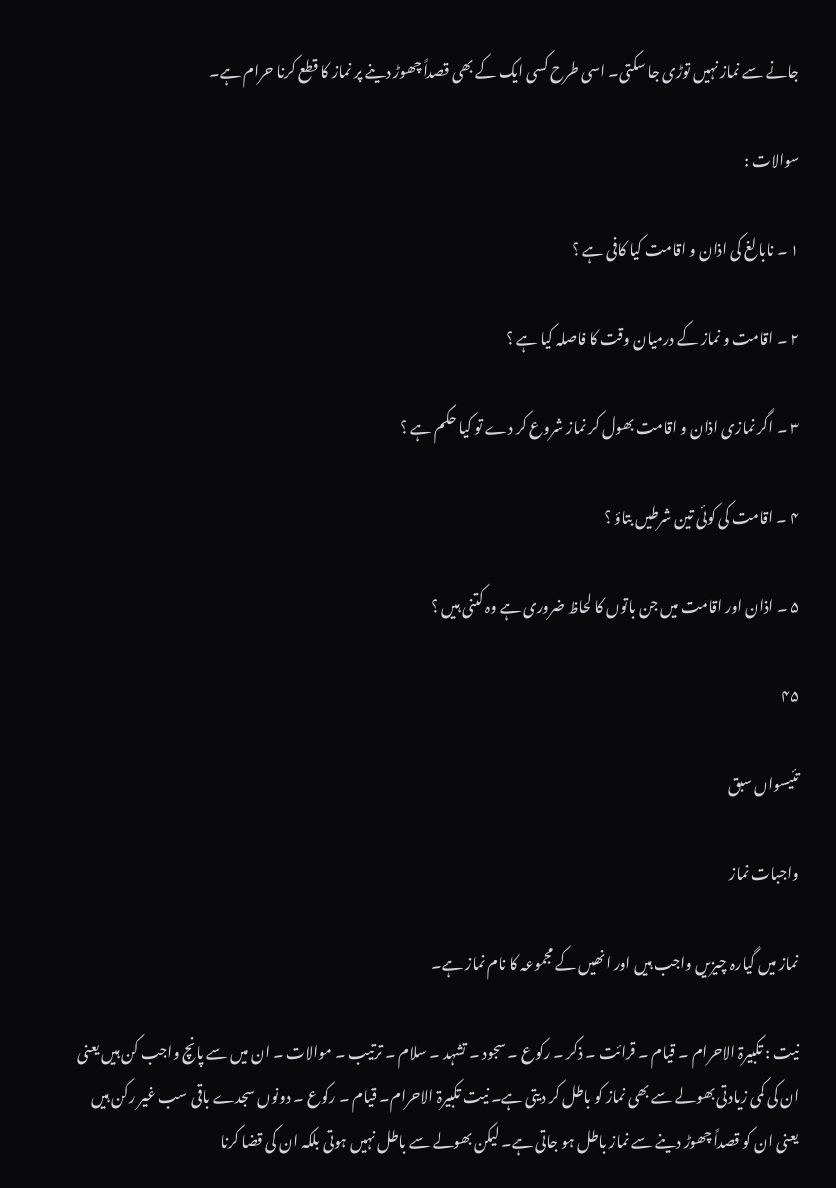جانے سے نماز نہیں توڑی جا سکتی۔ اسی طرح کسی ایک کے بھی قصداً چھوڑ دینے پر نماز کا قطع کرنا حرام ہے۔

سوالات :

۱ ۔ نابالغ کی اذان و اقامت کیا کافی ہے ؟

۲ ۔ اقامت و نماز کے درمیان وقت کا فاصلہ کیا ہے ؟

۳ ۔ اگر نمازی اذان و اقامت بھول کر نماز شروع کر دے تو کیا حکم ہے ؟

۴ ۔ اقامت کی کوئی تین شرطیں بتاؤ ؟

۵ ۔ اذان اور اقامت میں جن باتوں کا لحاظ ضروری ہے وہ کتنی ہیں ؟

۴۵

تئیسواں سبق

واجبات نماز

نماز میں گیارہ چیزیں واجب ہیں اور انھیں کے مجموعہ کا نام نماز ہے۔

نیت : تکبیرۃ الاحرام ۔ قیام ۔ قرائت ۔ ذکر ۔ رکوع ۔ سجود ۔ تشہد ۔ سلام ۔ ترتیب ۔ موالات ۔ ان میں سے پانچ واجب کن ہیں یعنی ان کی کمی زیادتی بھولے سے بھی نماز کو باطل کر دیتی ہے۔ نیت تکبیرۃ الاحرام۔ قیام ۔ رکوع ۔ دونوں سجدے باقی سب غیر رکن ہیں یعنی ان کو قصداً چھوڑ دینے سے نماز باطل ہو جاتی ہے۔ لیکن بھولے سے باطل نہیں ہوتی بلکہ ان کی قضا کرنا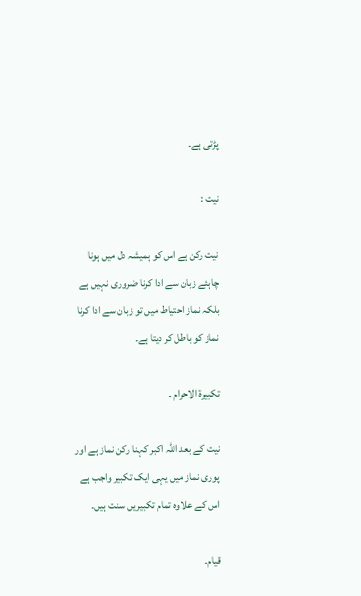پڑتی ہے۔

نیت :

نیت رکن ہے اس کو ہمیشہ دل میں ہونا چاہئے زبان سے ادا کرنا ضروری نہیں ہے بلکہ نماز احتیاط میں تو زبان سے ادا کرنا نماز کو باطل کر دیتا ہے۔

تکبیرۃ الاحرام ۔

نیت کے بعد اللہ اکبر کہنا رکن نماز ہے اور پوری نماز میں یہی ایک تکبیر واجب ہے اس کے علاوہ تمام تکبیریں سنت ہیں۔

قیام۔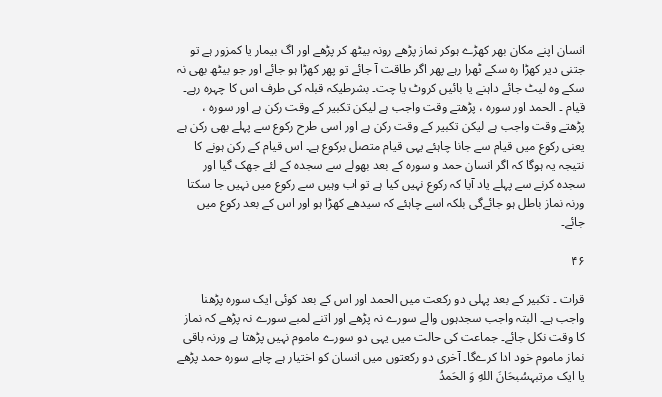انسان اپنے مکان بھر کھڑے ہوکر نماز پڑھے رونہ بیٹھ کر پڑھے اور اگ بیمار یا کمزور ہے تو جتنی دیر کھڑا رہ سکے ٹھرا رہے پھر اگر طاقت آ جائے تو پھر کھڑا ہو جائے اور جو بیٹھ بھی نہ سکے وہ لیٹ جائے داہنے یا بائیں کروٹ یا چت۔ بشرطیکہ قبلہ کی طرف اس کا چہرہ رہے۔ قیام ۔ الحمد اور سورہ ، پڑھتے وقت واجب ہے لیکن تکبیر کے وقت رکن ہے اور سورہ ، پڑھتے وقت واجب ہے لیکن تکبیر کے وقت رکن ہے اور اسی طرح رکوع سے پہلے بھی رکن ہے یعنی رکوع میں قیام سے جانا چاہئے یہی قیام متصل برکوع ہے۔ اس قیام کے رکن ہونے کا نتیجہ یہ ہوگا کہ اگر انسان حمد و سورہ کے بعد بھولے سے سجدہ کے لئے جھک گیا اور سجدہ کرنے سے پہلے یاد آیا کہ رکوع نہیں کیا ہے تو اب وہیں سے رکوع میں نہیں جا سکتا ورنہ نماز باطل ہو جائےگی بلکہ اسے چاہئے کہ سیدھے کھڑا ہو اور اس کے بعد رکوع میں جائے۔

۴۶

قرات ۔ تکبیر کے بعد پہلی دو رکعت میں الحمد اور اس کے بعد کوئی ایک سورہ پڑھنا واجب ہے۔ البتہ واجب سجدہوں والے سورے نہ پڑھے اور اتنے لمبے سورے نہ پڑھے کہ نماز کا وقت نکل جائے۔ جماعت کی حالت میں یہی دو سورے ماموم نہیں پڑھتا ہے ورنہ باقی نماز ماموم خود ادا کرےگا۔ آخری دو رکعتوں میں انسان کو اختیار ہے چاہے سورہ حمد پڑھے یا ایک مرتبہسُبحَانَ اللهِ وَ الحَمدُ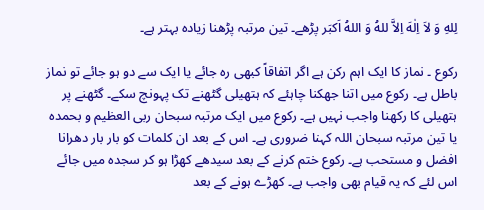لِلهِ وَ لاَ اِلٰهَ اِلاَّ للهُ وَ اللهُ اَکبَر پڑھے۔ تین مرتبہ پڑھنا زیادہ بہتر ہے۔

رکوع ۔ نماز کا ایک اہم رکن ہے اگر اتفاقاً کبھی رہ جائے یا ایک سے دو ہو جائے تو نماز باطل ہے۔ رکوع میں اتنا جھکنا چاہئے کہ ہتھیلی گٹھنے تک پہونچ سکے۔ گٹھنے پر ہتھیلی کا رکھنا واجب نہیں ہے۔ رکوع میں ایک مرتبہ سبحان ربی العظیم و بحمدہ یا تین مرتبہ سبحان اللہ کہنا ضروری ہے۔ اس کے بعد ان کلمات کو بار بار دھرانا افضل و مستحب ہے۔ رکوع ختم کرنے کے بعد سیدھے کھڑا ہو کر سجدہ میں جائے اس لئے کہ یہ قیام بھی واجب ہے۔ کھڑے ہونے کے بعد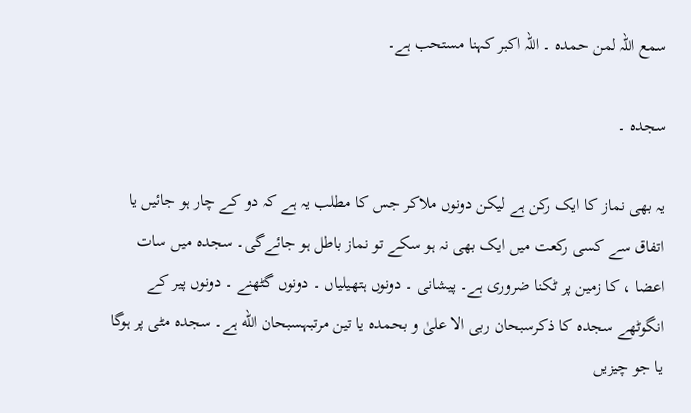سمع اللہ لمن حمدہ ۔ اللہ اکبر کہنا مستحب ہے۔

سجدہ ۔

یہ بھی نماز کا ایک رکن ہے لیکن دونوں ملاکر جس کا مطلب یہ ہے کہ دو کے چار ہو جائیں یا اتفاق سے کسی رکعت میں ایک بھی نہ ہو سکے تو نماز باطل ہو جائےگی۔ سجدہ میں سات اعضا ، کا زمین پر ٹکنا ضروری ہے۔ پیشانی ۔ دونوں ہتھیلیاں ۔ دونوں گٹھنے ۔ دونوں پیر کے انگوٹھے سجدہ کا ذکرسبحان ربی الا علیٰ و بحمده یا تین مرتبہسبحان الله ہے۔ سجدہ مٹی پر ہوگا یا جو چیزیں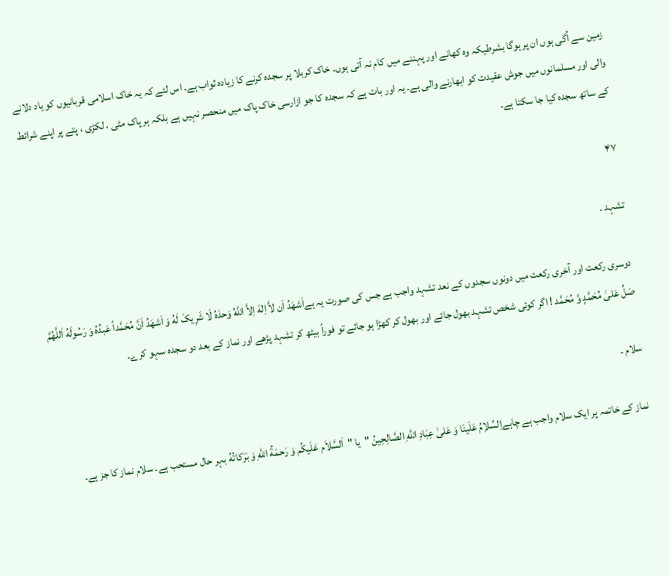زمین سے اُگی ہوں ان پر ہوگا بشرطیکہ وہ کھانے اور پہننے میں کام نہ آتی ہوں۔ خاک کربلا پر سجدہ کرنے کا زیادہ ثواب ہے۔ اس لئے کہ یہ خاک اسلامی قربانیوں کو یاد دلانے والی اور مسلمانوں میں جوش عقیدت کو ابھارنے والی ہے۔ یہ اور بات ہے کہ سجدہ کا جو ازارسی خاک پاک میں منحصر نہیں ہے بلکہ ہر پاک مٹی ، لکڑی ، پتے پر اپنے شرائط کے ساتھ سجدہ کیا جا سکتا ہے۔

۴۷

تشہد ۔

دوسری رکعت اور آخری رکعت میں دونوں سجدوں کے نعد تشہد واجب ہے جس کی صورت یہ ہےاَشهَدُ اَن لاَّ اِلٰهَ اِلاَّ اللهُ وَحدَهُ لَا شَرِیکَ لَهُ وَ اَشهَدُ اَنَّ مُحَمَّداً عَبدُهُ وَ رَسُولَهُ اَللَّهُمَّ صَلِّ عَلیٰ مُحَمَّدٍ وَّ مُحَمَّد ! اگر کوئی شخص تشہد بھول جائے اور بھول کر کھڑا ہو جائے تو فوراً بیٹھ کر تشہد پڑھے اور نماز کے بعد دو سجدہ سہو کرے۔

سلام ۔

نماز کے خاتمہ پر ایک سلام واجب ہے چاہےاِلسِّلاِمُ عَلَینَا وَ عَلیٰ عِبَادِ اللهِ الصَّالِحِینُ "یا "اَلسَّلاَم عَلَیکُم وَ رَحمَةُ اللهِ وَ بَرَکاتُهُ بہر حال مستحب ہے۔ سلام نماز کا جز ہے۔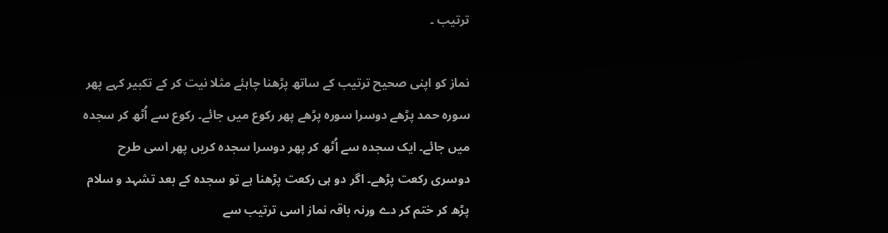ترتیب ۔

نماز کو اپنی صحیح ترتیب کے ساتھ پڑھنا چاہئے مثلا نیت کر کے تکبیر کہے پھر سورہ حمد پڑھے دوسرا سورہ پڑھے پھر رکوع میں جائے۔ رکوع سے اُٹھ کر سجدہ میں جائے۔ ایک سجدہ سے اُٹھ کر پھر دوسرا سجدہ کریں پھر اسی طرح دوسری رکعت پڑھے۔ اگر دو ہی رکعت پڑھنا ہے تو سجدہ کے بعد تشہد و سلام پڑھ کر ختم کر دے ورنہ باقہ نماز اسی ترتیب سے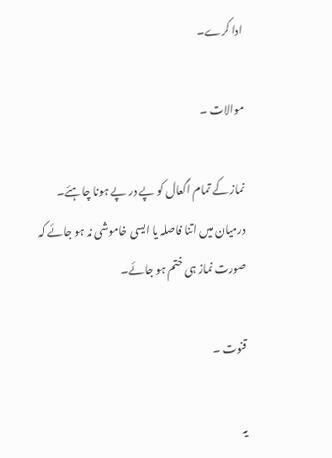ادا کرے۔

موالات ۔

نماز کے تمام اگعال کو پے در پے ہونا چاہئے۔ درمیان میں اتنا فاصلہ یا ایسی خاموشی نہ ہو جائے کہ صورت نماز ہی ختم ہو جائے۔

قنوت ۔

یہ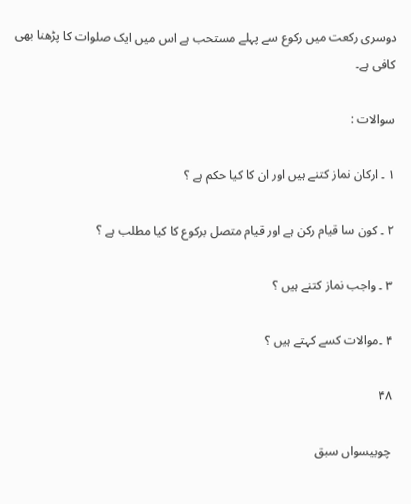دوسری رکعت میں رکوع سے پہلے مستحب ہے اس میں ایک صلوات کا پڑھنا بھی کافی ہے۔

سوالات :

۱ ۔ ارکان نماز کتنے ہیں اور ان کا کیا حکم ہے ؟

۲ ۔ کون سا قیام رکن ہے اور قیام متصل برکوع کا کیا مطلب ہے ؟

۳ ۔ واجب نماز کتنے ہیں ؟

۴ ۔موالات کسے کہتے ہیں ؟

۴۸

چوبیسواں سبق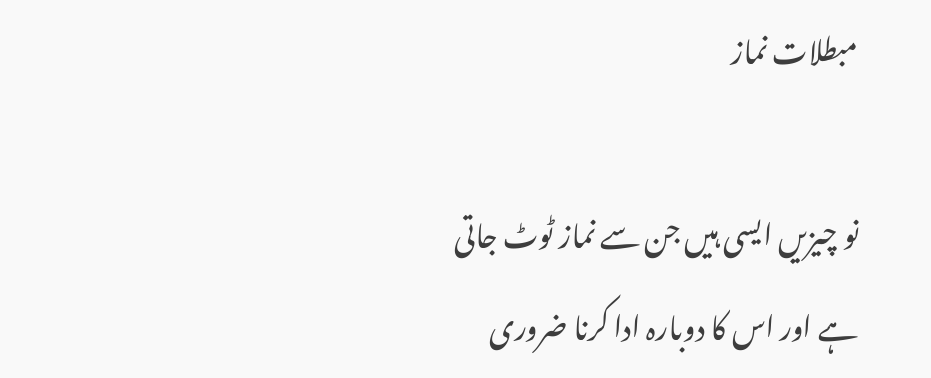مبطلات نماز

نو چیزیں ایسی ہیں جن سے نماز ٹوٹ جاتی ہے اور اس کا دوبارہ ادا کرنا ضروری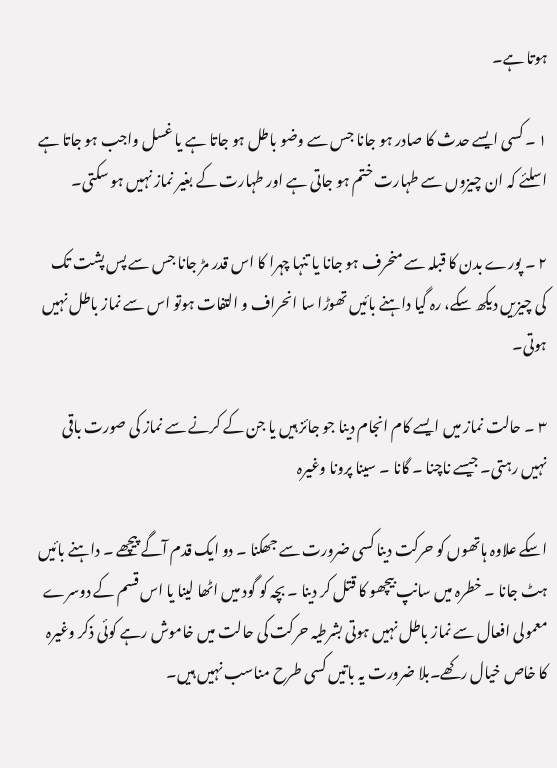ہوتا ہے۔

۱ ۔ کسی ایسے حدث کا صادر ہو جانا جس سے وضو باطل ہو جاتا ہے یا غسل واجب ہو جاتا ہے اسلئے کہ ان چیزوں سے طہارت ختم ہو جاتی ہے اور طہارت کے بغیر نماز نہیں ہو سکتی۔

۲ ۔ پورے بدن کا قبلہ سے منحرف ہو جانا یا تنہا چہرا کا اس قدر مڑ جانا جس سے پس پشت تک کی چیزیں دیکھ سکے، رہ گیا داہنے بائیں تھوڑا سا انحراف و التفات ہوتو اس سے نماز باطل نہیں ہوتی۔

۳ ۔ حالت نماز میں ایسے کام انجام دینا جو جائز ہیں یا جن کے کرنے سے نماز کی صورت باقی نہیں رہتی۔ جیسے ناچنا ۔ گانا ۔ سینا پرونا وغیرہ

اسکے علاوہ ہاتھوں کو حرکت دینا کسی ضرورت سے جھکنا ۔ دو ایک قدم آگے پیچھے ۔ داہنے بائیں ہٹ جانا ۔ خطرہ میں سانپ بیچھو کا قتل کر دینا ۔ بچہ کو گود میں اٹھا لینا یا اس قسم کے دوسرے معمولی افعال سے نماز باطل نہیں ہوتی بشرطیہ حرکت کی حالت میں خاموش رہے کوئی ذکر وغیرہ کا خاص خیال رکھے۔بلا ضرورت یہ باتیں کسی طرح مناسب نہیں ہیں۔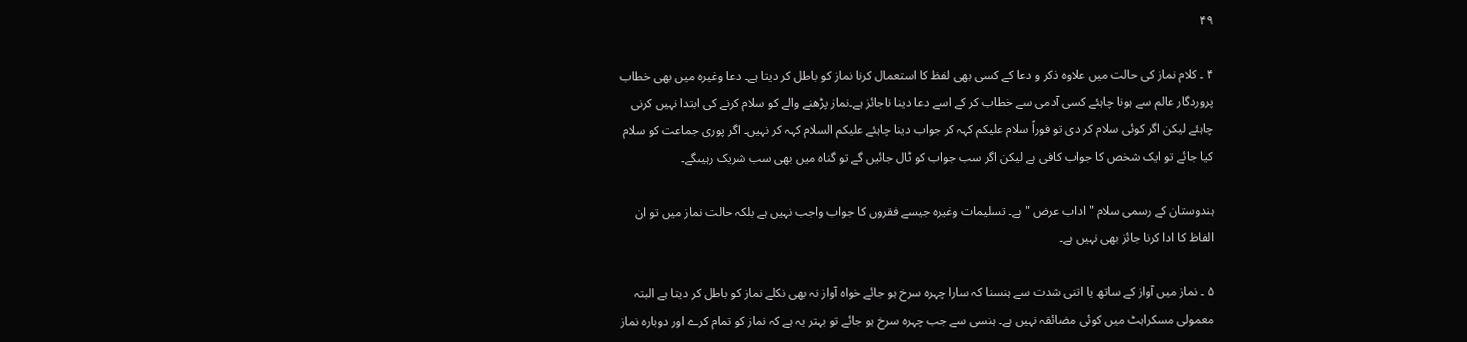۴۹

۴ ۔ کلام نماز کی حالت میں علاوہ ذکر و دعا کے کسی بھی لفظ کا استعمال کرنا نماز کو باطل کر دیتا ہے۔ دعا وغیرہ میں بھی خطاب پروردگار عالم سے ہونا چاہئے کسی آدمی سے خطاب کر کے اسے دعا دینا ناجائز ہے۔نماز پڑھنے والے کو سلام کرنے کی ابتدا نہیں کرنی چاہئے لیکن اگر کوئی سلام کر دی تو فوراً سلام علیکم کہہ کر جواب دینا چاہئے علیکم السلام کہہ کر نہیں۔ اگر پوری جماعت کو سلام کیا جائے تو ایک شخص کا جواب کافی ہے لیکن اگر سب جواب کو ٹال جائیں گے تو گناہ میں بھی سب شریک رہیںگے۔

ہندوستان کے رسمی سلام "اداب عرض " ہے۔ تسلیمات وغیرہ جیسے فقروں کا جواب واجب نہیں ہے بلکہ حالت نماز میں تو ان الفاظ کا ادا کرنا جائز بھی نہیں ہے۔

۵ ۔ نماز میں آواز کے ساتھ یا اتنی شدت سے ہنسنا کہ سارا چہرہ سرخ ہو جائے خواہ آواز نہ بھی نکلے نماز کو باطل کر دیتا ہے البتہ معمولی مسکراہٹ میں کوئی مضائقہ نہیں ہے۔ ہنسی سے جب چہرہ سرخ ہو جائے تو بہتر یہ ہے کہ نماز کو تمام کرے اور دوبارہ نماز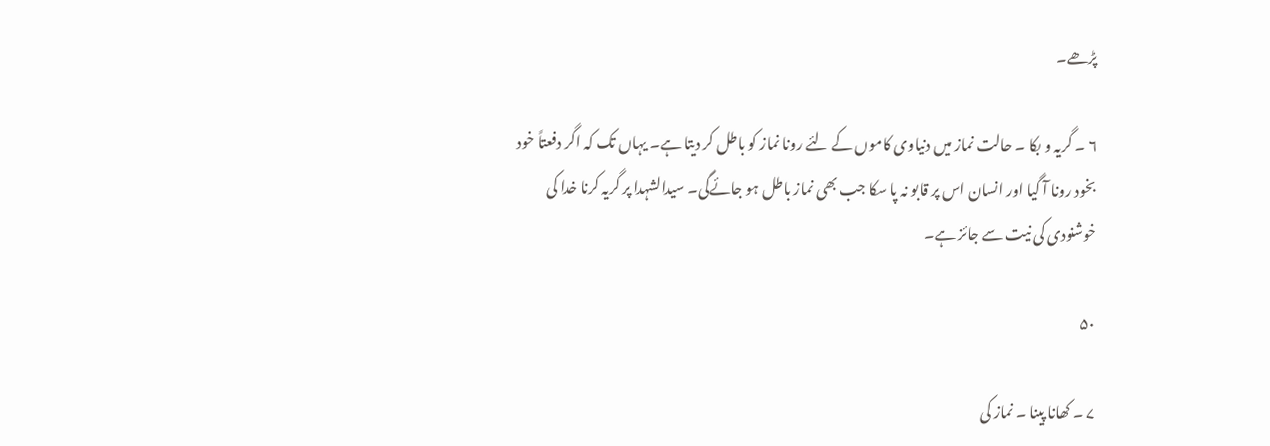پڑھے۔

۶ ۔ گریہ و بکا ۔ حالت نماز میں دنیاوی کاموں کے لئے رونا نماز کو باطل کر دیتا ہے۔ یہاں تک کہ اگر دفعتاً خود بخود رونا آ گیا اور انسان اس پر قابو نہ پا سکا جب بھی نماز باطل ہو جائےگی۔ سیدالشہدا پر گریہ کرنا خدا کی خوشنودی کی نیت سے جائز ہے۔

۵۰

۷ ۔ کھانا پینا ۔ نماز کی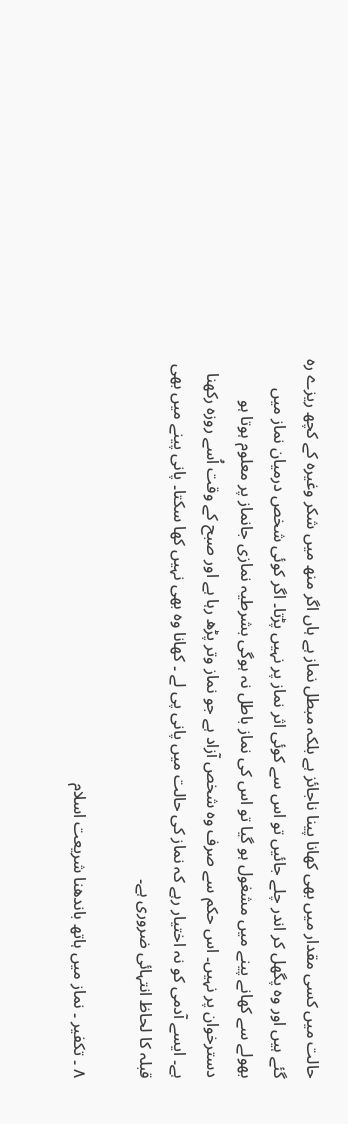حالت میں کسی مقدار میں بھی کھانا پینا ناجائز ہے بلکہ مبطل نماز ہے ہاں اگر منھ میں شکر وغیرہ کے کچھ ریزے رہ گئے ہیں اور وہ پگھل کر اندر چلے جائیں تو اس سے کوئی اثر نماز پر نہیں پڑتا۔ اگر کوئی شخص درمیان نماز میں بھولے سے کھانے پینے میں مشغول ہو گیا تو اس کی نماز باطل نہ ہوگی بشرطیہ نمازی جانماز پر معلوم ہوتا ہو دسترخوان پر نہیں۔ اس حکم سے صرف وہ شخص آزاد ہے جو نماز وتر پڑھ رہا ہے اور صبح کے وقت اُسے روزہ رکھنا ہے۔ ایسے آدمی کو نہ اختیار رہے کہ نماز کی حالت میں پانی پی لے ۔ کھانا وہ بھی نہیں کھا سکتا۔ پانی پینے میں بھی قبلہ کا لحاظ انتہائی ضروری ہے۔

۸ ۔ تکفیر ۔ نماز میں ہاتھ باندھنا شریعت اسلام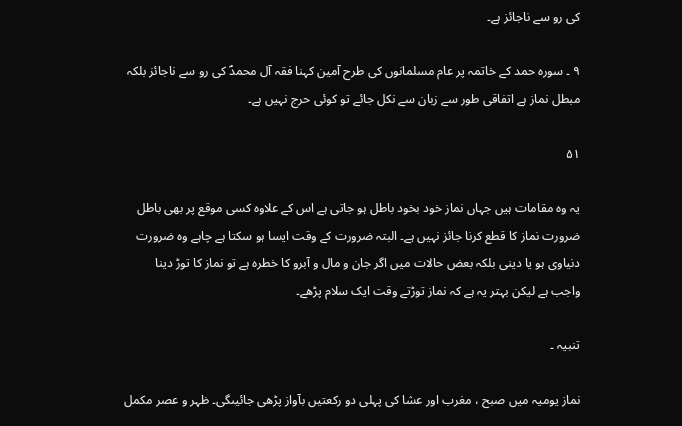کی رو سے ناجائز ہے۔

۹ ۔ سورہ حمد کے خاتمہ پر عام مسلمانوں کی طرح آمین کہنا فقہ آل محمدؐ کی رو سے ناجائز بلکہ مبطل نماز ہے اتفاقی طور سے زبان سے نکل جائے تو کوئی حرج نہیں ہے۔

۵۱

یہ وہ مقامات ہیں جہاں نماز خود بخود باطل ہو جاتی ہے اس کے علاوہ کسی موقع پر بھی باطل ضرورت نماز کا قطع کرنا جائز نہیں ہے۔ البتہ ضرورت کے وقت ایسا ہو سکتا ہے چاہے وہ ضرورت دنیاوی ہو یا دینی بلکہ بعض حالات میں اگر جان و مال و آبرو کا خطرہ ہے تو نماز کا توڑ دینا واجب ہے لیکن بہتر یہ ہے کہ نماز توڑتے وقت ایک سلام پڑھے۔

تنبیہ ۔

نماز یومیہ میں صبح ، مغرب اور عشا کی پہلی دو رکعتیں بآواز پڑھی جائیںگی۔ ظہر و عصر مکمل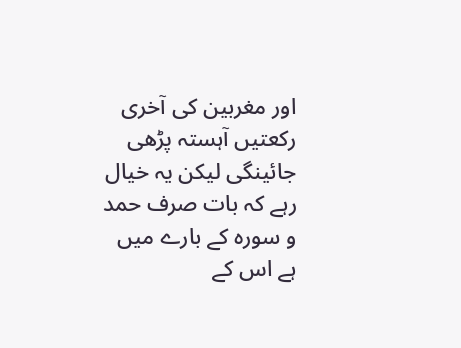اور مغربین کی آخری رکعتیں آہستہ پڑھی جائینگی لیکن یہ خیال رہے کہ بات صرف حمد و سورہ کے بارے میں ہے اس کے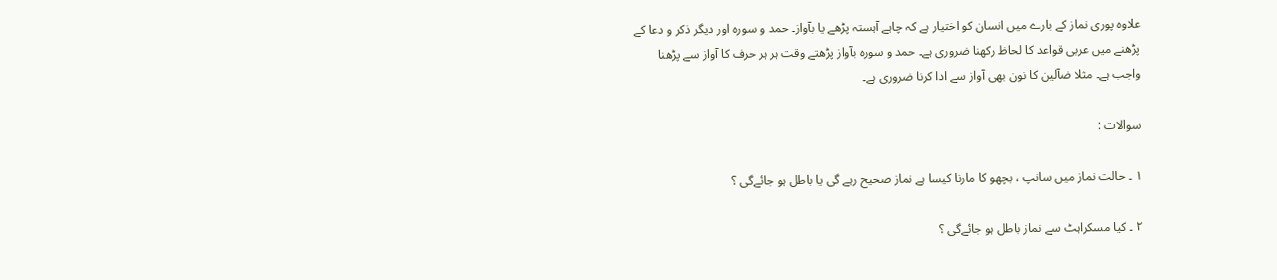علاوہ پوری نماز کے بارے میں انسان کو اختیار ہے کہ چاہے آہستہ پڑھے یا بآواز۔ حمد و سورہ اور دیگر ذکر و دعا کے پڑھنے میں عربی قواعد کا لحاظ رکھنا ضروری ہے۔ حمد و سورہ بآواز پڑھتے وقت ہر ہر حرف کا آواز سے پڑھنا واجب ہے۔ مثلا ضآلین کا نون بھی آواز سے ادا کرنا ضروری ہے۔

سوالات :

۱ ۔ حالت نماز میں سانپ ، بچھو کا مارنا کیسا ہے نماز صحیح رہے گی یا باطل ہو جائےگی ؟

۲ ۔ کیا مسکراہٹ سے نماز باطل ہو جائےگی ؟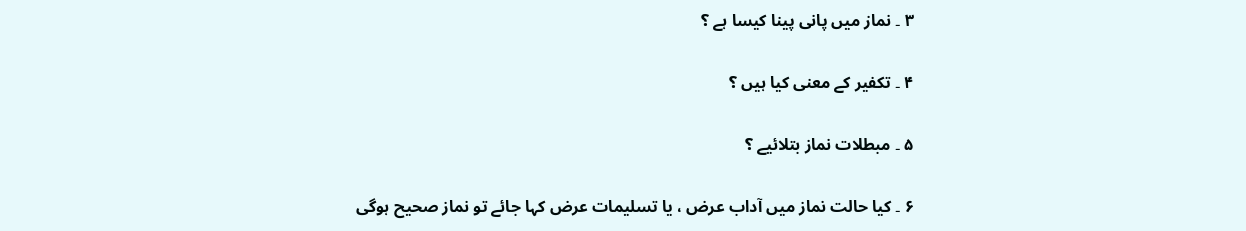۳ ۔ نماز میں پانی پینا کیسا ہے ؟

۴ ۔ تکفیر کے معنی کیا ہیں ؟

۵ ۔ مبطلات نماز بتلائیے ؟

۶ ۔ کیا حالت نماز میں آداب عرض ، یا تسلیمات عرض کہا جائے تو نماز صحیح ہوگی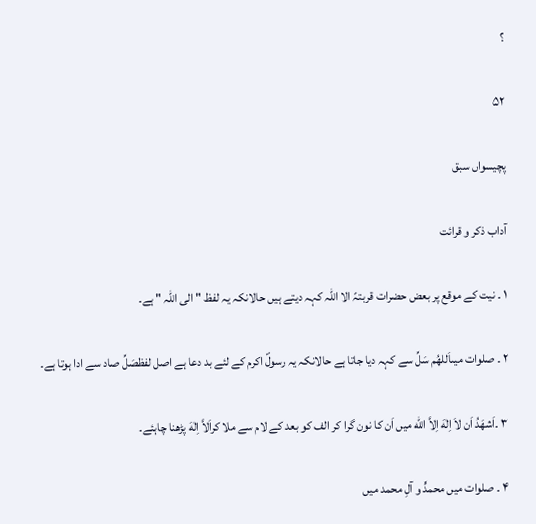؟

۵۲

پچیسواں سبق

آداب ذکر و قرائت

۱ ۔ نیت کے موقع پر بعض حضرات قربتہً الا اللہ کہہ دیتے ہیں حالانکہ یہ لفظ " الی اللہ " ہے۔

۲ ۔ صلوات میںاَللهُم سَلِّ سے کہہ دیا جاتا ہے حالانکہ یہ رسولؐ اکرم کے لئے بد دعا ہے اصل لفظصَلِّ صاد سے ادا ہوتا ہے۔

۳ ۔اَشهَدُ اَن لاَ اِلٰهَ اِلاَّ الله میں اَن کا نون گرا کر الف کو بعد کے لام سے ملا کراَلاَّ اِلٰهَ پڑھنا چاہئے۔

۴ ۔ صلوات میں محمدٍّ و آلِ محمد میں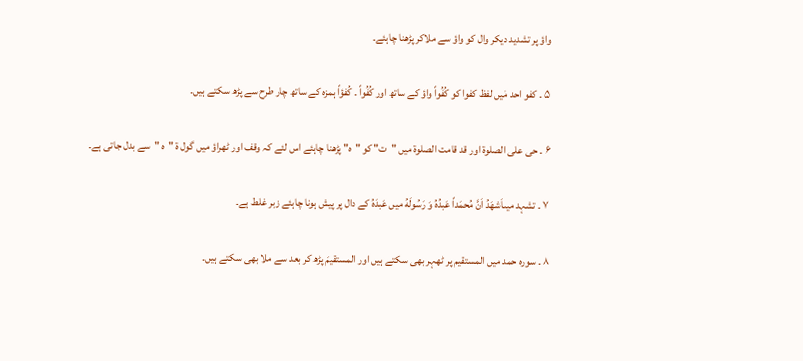واؤ پر تشدید دیکر وال کو واؤ سے ملاکر پڑھنا چاہئے۔

۵ ۔ کفو احد مٰیں لفظ کفوا کو کُفُواً واؤ کے ساتھ اور کُفُواً ۔ کُفؤاً ہمزہ کے ساتھ چار طرح سے پڑھ سکتے ہیں۔

۶ ۔ حی علی الصلوۃ اور قد قامت الصلوۃ میں "ت" کو "ہ" پڑھنا چاہئے اس لئے کہ وقف اور ٹھراؤ میں گول ۃ "ہ "سے بدل جاتی ہے۔

۷ ۔ تشہد میںاَشهَدُ اَنَّ مُحمَداً عَبدُهُ وَ رَسُولَهُ میں عَبدَہُ کے دال پر پیش ہونا چاہئے زبر غلط ہے۔

۸ ۔ سورہ حمد میں المستقیم پر ٹھہر بھی سکتے ہیں اور المستقیمَ پڑھ کر بعد سے ملا بھی سکتے ہیں۔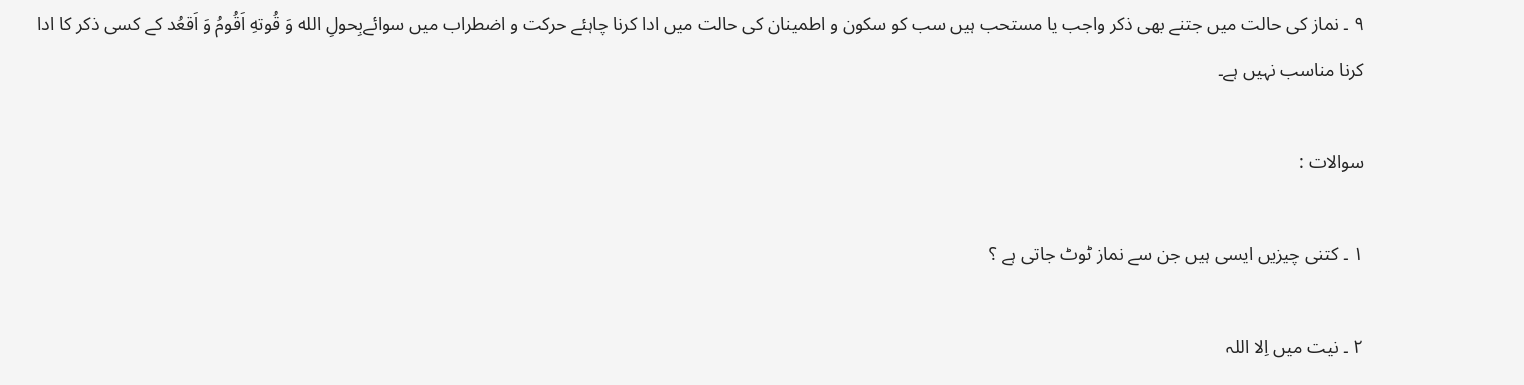۹ ۔ نماز کی حالت میں جتنے بھی ذکر واجب یا مستحب ہیں سب کو سکون و اطمینان کی حالت میں ادا کرنا چاہئے حرکت و اضطراب میں سوائےبِحولِ الله وَ قُوتهِ اَقُومُ وَ اَقعُد کے کسی ذکر کا ادا کرنا مناسب نہیں ہے۔

سوالات :

۱ ۔ کتنی چیزیں ایسی ہیں جن سے نماز ٹوٹ جاتی ہے ؟

۲ ۔ نیت میں اِلا اللہ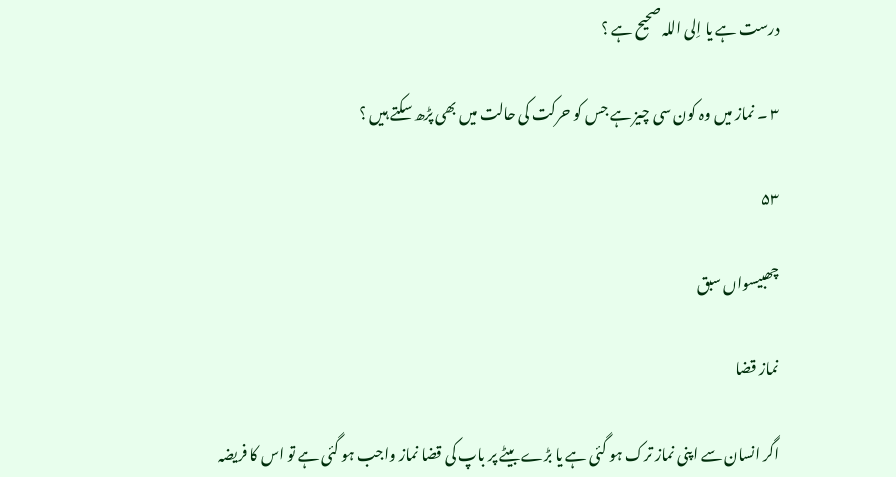درست ہے یا اِلی اللہ صحیح ہے ؟

۳ ۔ نماز میں وہ کون سی چیز ہے جس کو حرکت کی حالت میں بھی پڑھ سکتے ہیں ؟

۵۳

چھبیسواں سبق

نماز قضا

اگر انسان سے اپنی نماز ترک ہو گئی ہے یا بڑے بیٹے پر باپ کی قضا نماز واجب ہو گئی ہے تو اس کا فریضہ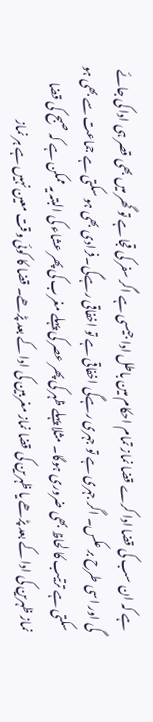ہے کہ ان سب کی قضا ادا کرے قضا نماز تمام احکام مین باطل ادا جیسی ہے اگر سفر کی قجا ہے تو گھر میں بھی قصر ہی ادا کی جائے گی اور اسی طرح بر عکس۔ اگر جہری ہے تو جہری رہےگی اخفاقی ہے تو اخفاقی رہےگی۔فرادی بھی ہو سکتی ہے جماعت سے بھی ہو سکتی ہے ترتیب کا لحاظ بھی ضروری ہوگا۔ مثلا پہلے ظہر کی پھر عصر کی پہلے مغرب کی پھر عشاء کی البتہ یہ ممکن ہے کہ صبح کی قضا نماز ظہرین کی ادا کے بعد پڑھے یا ظہرین کی قضا نماز مغربین کی ادا کے بعد پڑھے۔ قضا کا کوئی وقت معین نہیں ہے ہر نماز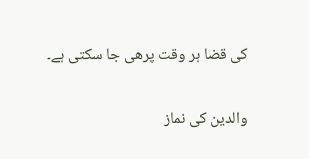کی قضا ہر وقت پرھی جا سکتی ہے۔

والدین کی نماز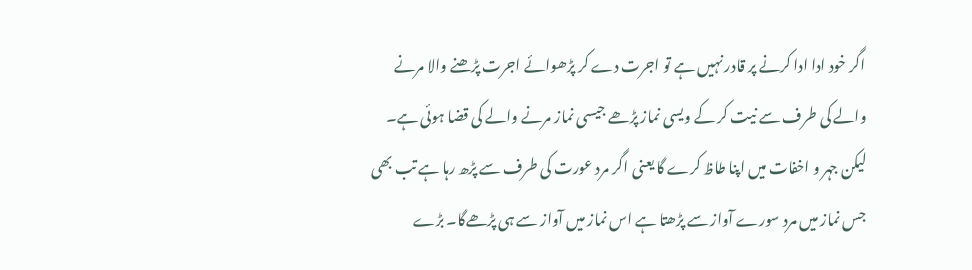اگر خود ادا ادا کرنے پر قادر نہیں ہے تو اجرت دے کر پڑھوائے اجرت پڑھنے والا مرنے والے کی طرف سے نیت کر کے ویسی نماز پڑھے جیسی نماز مرنے والے کی قضا ہوئی ہے۔ لیکن جہر و اخفات میں اپنا طاظ کرے گا یعنی اگر مرد عورت کی طرف سے پڑھ رہا ہے تب بھی جس نماز میں مرد سورے آواز سے پڑھتا ہے اس نماز میں آواز سے ہی پڑھےگا۔ بڑے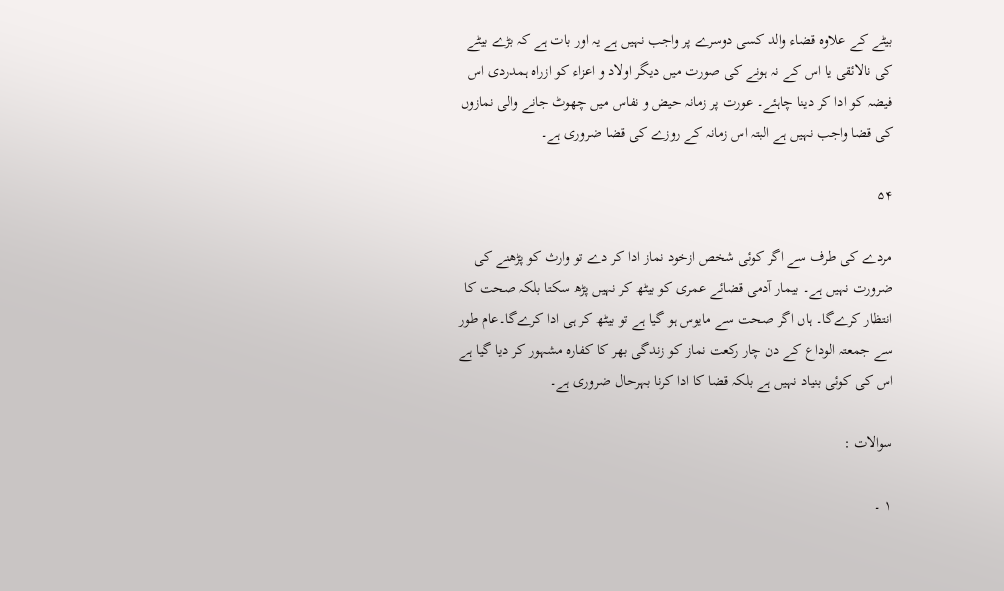بیٹے کے علاوہ قضاء والد کسی دوسرے پر واجب نہیں ہے یہ اور بات ہے کہ بڑے بیٹے کی نالائقی یا اس کے نہ ہونے کی صورت میں دیگر اولاد و اعزاء کو ازراہ ہمدردی اس فیضہ کو ادا کر دینا چاہئے۔ عورت پر زمانہ حیض و نفاس میں چھوٹ جانے والی نمازوں کی قضا واجب نہیں ہے البتہ اس زمانہ کے روزے کی قضا ضروری ہے۔

۵۴

مردے کی طرف سے اگر کوئی شخص ازخود نماز ادا کر دے تو وارث کو پڑھنے کی ضرورت نہیں ہے۔ بیمار آدمی قضائے عمری کو بیٹھ کر نہیں پڑھ سکتا بلکہ صحت کا انتظار کرےگا۔ ہاں اگر صحت سے مایوس ہو گیا ہے تو بیٹھ کر ہی ادا کرےگا۔عام طور سے جمعتہ الوداع کے دن چار رکعت نماز کو زندگی بھر کا کفارہ مشہور کر دیا گیا ہے اس کی کوئی بنیاد نہیں ہے بلکہ قضا کا ادا کرنا بہرحال ضروری ہے۔

سوالات :

۱ ۔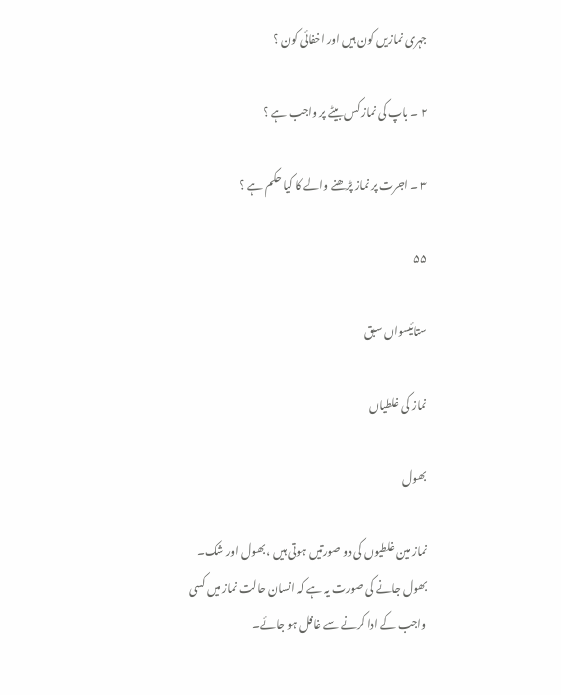جہری نمازیں کون ہیں اور اخفائی کون ؟

۲ ۔ باپ کی نماز کس بیٹے پر واجب ہے ؟

۳ ۔ اجرت پر نماز پڑھنے والے کا کیا حکم ہے ؟

۵۵

ستائیسواں سبق

نماز کی غلطیاں

بھول

نماز مین غلطیوں کی دو صورتیں ہوتی ہیں ، بھول اور شک۔ بھول جانے کی صورت یہ ہے کہ انسان حالت نماز میں کسی واجب کے ادا کرنے سے غافل ہو جائے۔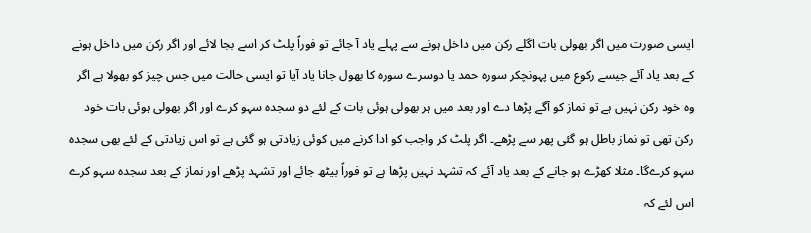ایسی صورت میں اگر بھولی بات اگلے رکن میں داخل ہونے سے پہلے یاد آ جائے تو فوراً پلٹ کر اسے بجا لائے اور اگر رکن میں داخل ہونے کے بعد یاد آئے جیسے رکوع میں پہونچکر سورہ حمد یا دوسرے سورہ کا بھول جانا یاد آیا تو ایسی حالت میں جس چیز کو بھولا ہے اگر وہ خود رکن نہیں ہے تو نماز کو آگے پڑھا دے اور بعد میں ہر بھولی ہوئی بات کے لئے دو سجدہ سہو کرے اور اگر بھولی ہوئی بات خود رکن تھی تو نماز باطل ہو گئی پھر سے پڑھے۔ اگر پلٹ کر واجب کو ادا کرنے میں کوئی زیادتی ہو گئی ہے تو اس زیادتی کے لئے بھی سجدہ سہو کرےگا۔ مثلا کھڑے ہو جانے کے بعد یاد آئے کہ تشہد نہیں پڑھا ہے تو فوراً بیٹھ جائے اور تشہد پڑھے اور نماز کے بعد سجدہ سہو کرے اس لئے کہ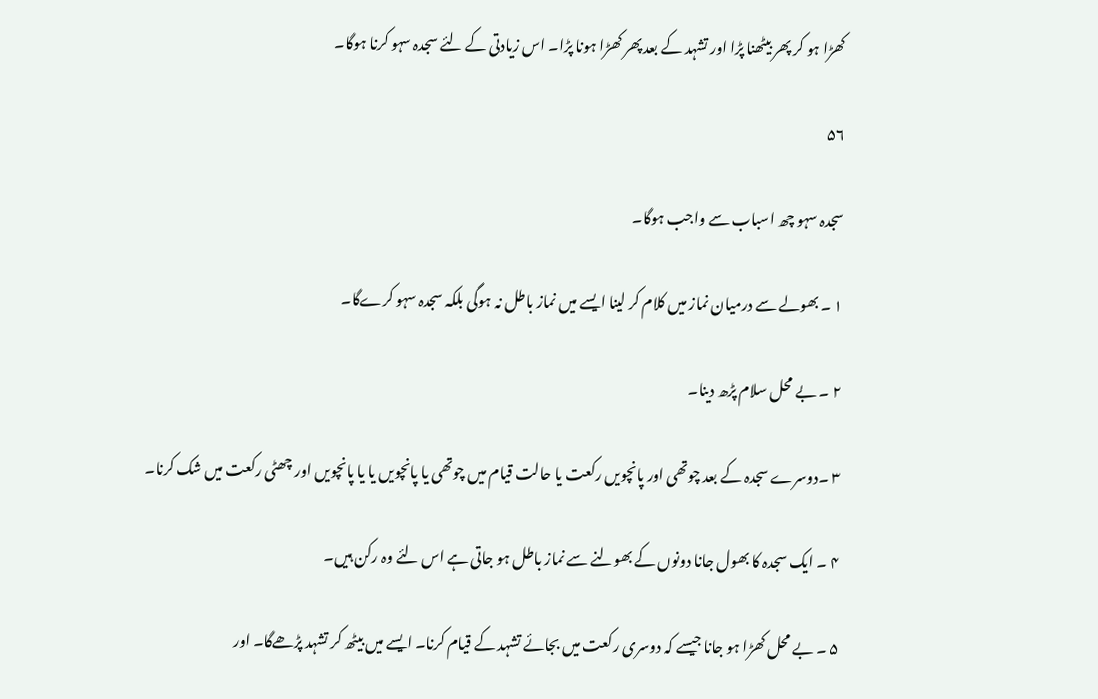کھڑا ہو کر پھر بیٹھنا پڑا اور تشہد کے بعد پھر کھڑا ہونا پڑا۔ اس زیادتی کے لئے سجدہ سہو کرنا ہوگا۔

۵۶

سجدہ سہو چھ اسباب سے واجب ہوگا۔

۱ ۔ بھولے سے درمیان نماز میں کلام کر لینا ایسے میں نماز باطل نہ ہوگی بلکہ سجدہ سہو کرےگا۔

۲ ۔ بے محل سلام پڑھ دینا۔

۳ ۔دوسرے سجدہ کے بعد چوتھی اور پانچویں رکعت یا حالت قیام میں چوتھی یا پانچویں یا یا پانچویں اور چھٹی رکعت میں شک کرنا۔

۴ ۔ ایک سجدہ کا بھول جانا دونوں کے بھولنے سے نماز باطل ہو جاتی ہے اس لئے وہ رکن ہیں۔

۵ ۔ بے محل کھڑا ہو جانا جیسے کہ دوسری رکعت میں بجائے تشہد کے قیام کرنا۔ ایسے میں بیٹھ کر تشہد پڑھےگا۔ اور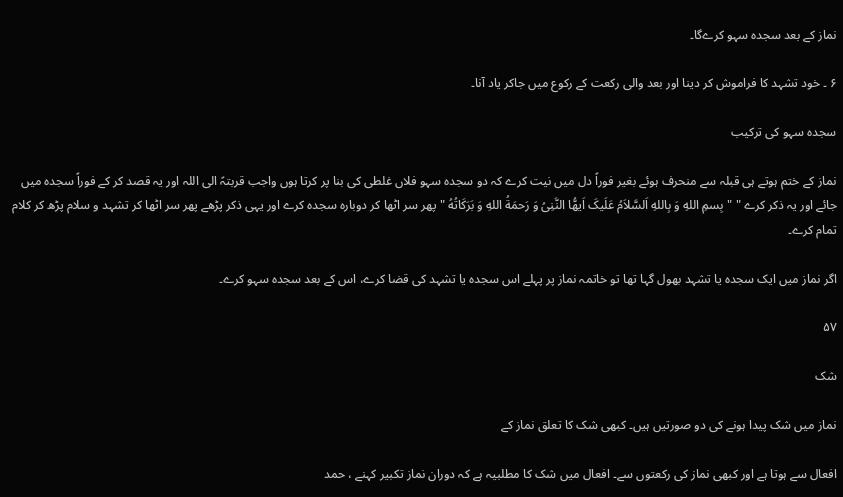نماز کے بعد سجدہ سہو کرےگا۔

۶ ۔ خود تشہد کا فراموش کر دینا اور بعد والی رکعت کے رکوع میں جاکر یاد آنا۔

سجدہ سہو کی ترکیب

نماز کے ختم ہوتے ہی قبلہ سے منحرف ہوئے بغیر فوراً دل میں نیت کرے کہ دو سجدہ سہو فلاں غلطی کی بنا پر کرتا ہوں واجب قربتہً الی اللہ اور یہ قصد کر کے فوراً سجدہ میں جائے اور یہ ذکر کرے " "بِسمِ اللهِ وَ بِاللهِ اَلسَّلاَمُ عَلَیکَ اَيهُّا النَّنِیُ وَ رَحمَةُ اللهِ وَ بَرَکَاتُهُ " پھر سر اٹھا کر دوبارہ سجدہ کرے اور یہی ذکر پڑھے پھر سر اٹھا کر تشہد و سلام پڑھ کر کلام تمام کرے۔

اگر نماز میں ایک سجدہ یا تشہد بھول گہا تھا تو خاتمہ نماز پر پہلے اس سجدہ یا تشہد کی قضا کرے، اس کے بعد سجدہ سہو کرے۔

۵۷

شک

نماز میں شک پیدا ہونے کی دو صورتیں ہیں۔ کبھی شک کا تعلق نماز کے

افعال سے ہوتا ہے اور کبھی نماز کی رکعتوں سے۔ افعال میں شک کا مطلبیہ ہے کہ دوران نماز تکبیر کہنے ، حمد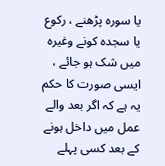یا سورہ پڑھنے ، رکوع یا سجدہ کونے وغیرہ میں شک ہو جائے ، ایسی صورت کا حکم یہ ہے کہ اگر بعد والے عمل میں داخل ہونے کے بعد کسی پہلے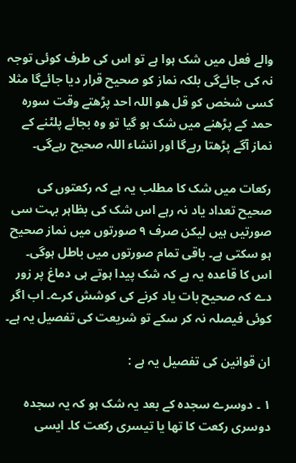والے فعل میں شک ہوا ہے تو اس کی طرف کوئی توجہ نہ کی جائےگی بلکہ نماز کو صحیح قرار دیا جائےگا مثلا کسی شخص کو قل ھو اللہ احد پڑھتے وقت سورہ حمد کے پڑھنے میں شک ہو گیا تو وہ بجائے پلٹنے کے نماز آگے پڑھتا رہےگا اور انشاء اللہ صحیح رہےگی۔

رکعات میں شک کا مطلب یہ ہے کہ رکعتوں کی صحیح تعداد یاد نہ رہے اس شک کی بظاہر بہت سی صورتیں ہیں لیکن صرف ۹ صورتوں میں نماز صحیح ہو سکتی ہے۔ باقی تمام صورتوں میں باطل ہوگی۔ اس کا قاعدہ یہ ہے کہ شک پیدا ہوتے ہی دماغ پر زور دے کہ صحیح بات یاد کرنے کی کوشش کرے۔ اب اگر کوئی فیصلہ نہ کر سکے تو شریعت کی تفصیل یہ ہے۔

ان قوانین کی تفصیل یہ ہے :

۱ ۔ دوسرے سجدہ کے بعد یہ شک ہو کہ یہ سجدہ دوسری رکعت کا تھا یا تیسری رکعت کا۔ ایسی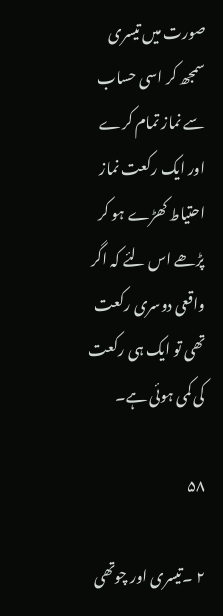صورت میں تیسری سمجھ کر اسی حساب سے نماز تمام کرے اور ایک رکعت نماز احتیاط کھڑے ہو کر پڑھے اس لئے کہ اگر واقعی دوسری رکعت تھی تو ایک ہی رکعت کی کمی ہوئی ہے۔

۵۸

۲ ۔تیسری اور چوتھی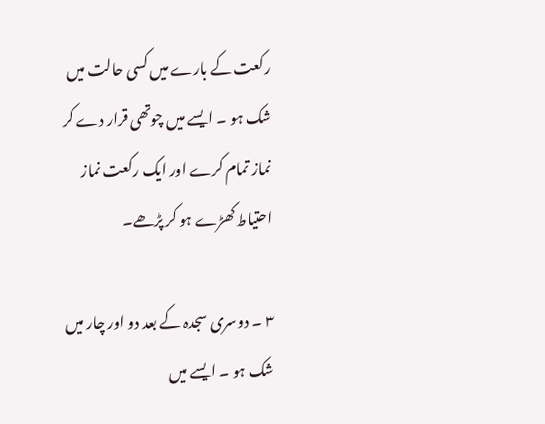رکعت کے بارے میں کسی حالت میں شک ہو ۔ ایسے میں چوتھی قرار دے کر نماز تمام کرے اور ایک رکعت نماز احتیاط کھڑے ہو کر پڑھے۔

۳ ۔ دوسری سجدہ کے بعد دو اور چار میں شک ہو ۔ ایسے میں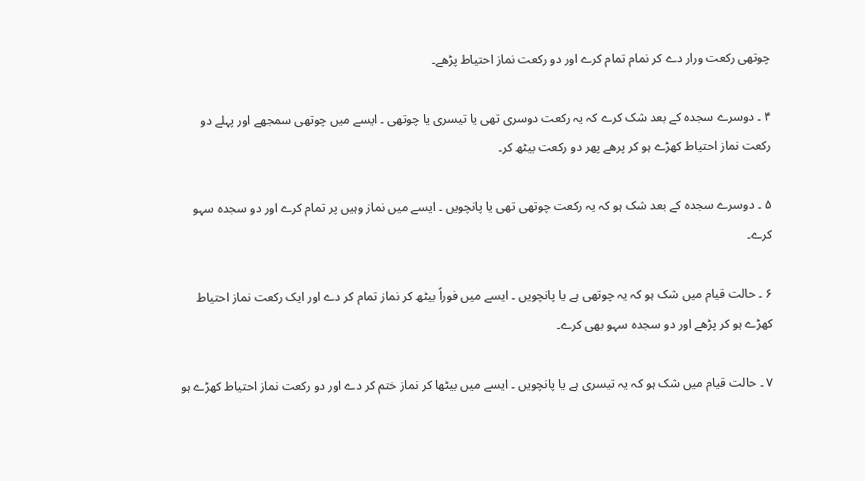چوتھی رکعت ورار دے کر نمام تمام کرے اور دو رکعت نماز احتیاط پڑھے۔

۴ ۔ دوسرے سجدہ کے بعد شک کرے کہ یہ رکعت دوسری تھی یا تیسری یا چوتھی ۔ ایسے میں چوتھی سمجھے اور پہلے دو رکعت نماز احتیاط کھڑے ہو کر پرھے پھر دو رکعت بیٹھ کر۔

۵ ۔ دوسرے سجدہ کے بعد شک ہو کہ یہ رکعت چوتھی تھی یا پانچویں ۔ ایسے میں نماز وہیں پر تمام کرے اور دو سجدہ سہو کرے۔

۶ ۔ حالت قیام میں شک ہو کہ یہ چوتھی ہے یا پانچویں ۔ ایسے میں فوراً بیٹھ کر نماز تمام کر دے اور ایک رکعت نماز احتیاط کھڑے ہو کر پڑھے اور دو سجدہ سہو بھی کرے۔

۷ ۔ حالت قیام میں شک ہو کہ یہ تیسری ہے یا پانچویں ۔ ایسے میں بیٹھا کر نماز ختم کر دے اور دو رکعت نماز احتیاط کھڑے ہو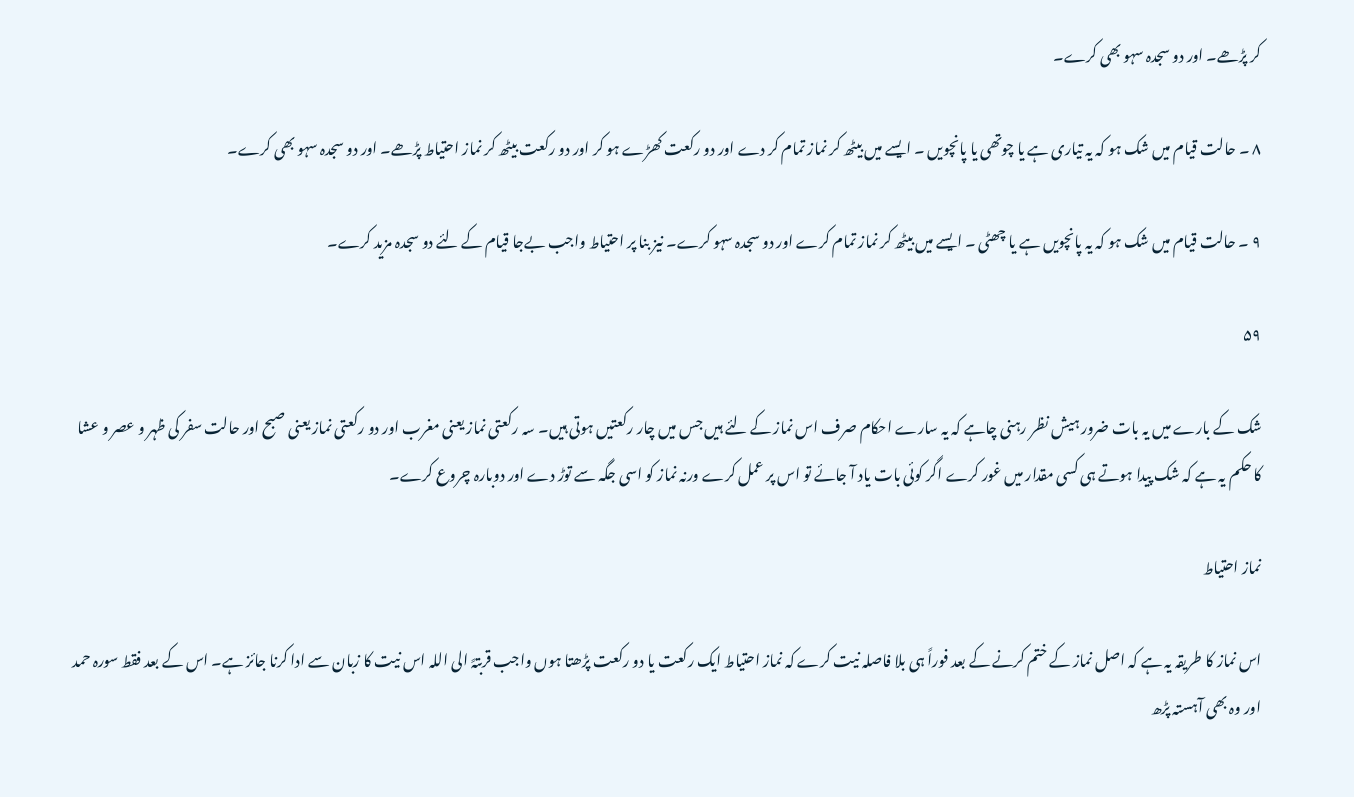کر پڑھے۔ اور دو سجدہ سہو بھی کرے۔

۸ ۔ حالت قیام میں شک ہو کہ یہ تیاری ہے یا چوتھی یا پانچویں ۔ ایسے میں بیٹھ کر نماز تمام کر دے اور دو رکعت کھڑے ہو کر اور دو رکعت بیٹھ کر نماز احتیاط پڑھے۔ اور دو سجدہ سہو بھی کرے۔

۹ ۔ حالت قیام میں شک ہو کہ یہ پانچویں ہے یا چھٹی ۔ ایسے میں بیٹھ کر نماز تمام کرے اور دو سجدہ سہو کرے۔ نیز بنا پر احتیاط واجب بےجا قیام کے لئے دو سجدہ مزید کرے۔

۵۹

شک کے بارے میں یہ بات ضرور ہیش نظر رہنی چاہے کہ یہ سارے احکام صرف اس نماز کے لئے ہیں جس میں چار رکعتیں ہوتی ہیں۔ سہ رکعتی نماز یعنی مغرب اور دو رکعتی نماز یعنی صبح اور حالت سفر کی ظہر و عصر و عشا کا حکم یہ ہے کہ شک پیدا ہوتے ہی کسی مقدار میں غور کرے اگر کوئی بات یاد آ جائے تو اس پر عمل کرے ورنہ نماز کو اسی جگہ سے توڑ دے اور دوبارہ چروع کرے۔

نماز احتیاط

اس نماز کا طریقہ یہ ہے کہ اصل نماز کے ختم کرنے کے بعد فوراً ہی بلا فاصلہ نیت کرے کہ نماز احتیاط ایک رکعت یا دو رکعت پڑھتا ہوں واجب قربتہً الی اللہ اس نیت کا زبان سے ادا کرنا جائز ہے۔ اس کے بعد فقط سورہ حمد اور وہ بھی آہستہ پڑھ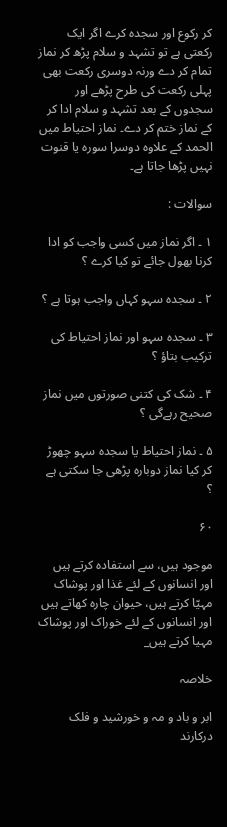کر رکوع اور سجدہ کرے اگر ایک رکعتی ہے تو تشہد و سلام پڑھ کر نماز تمام کر دے ورنہ دوسری رکعت بھی پہلی رکعت کی طرح پڑھے اور سجدوں کے بعد تشہد و سلام ادا کر کے نماز ختم کر دے۔ نماز احتیاط میں الحمد کے علاوہ دوسرا سورہ یا قنوت نہیں پڑھا جاتا ہے۔

سوالات :

۱ ۔ اگر نماز میں کسی واجب کو ادا کرنا بھول جائے تو کیا کرے ؟

۲ ۔ سجدہ سہو کہاں واجب ہوتا ہے ؟

۳ ۔ سجدہ سہو اور نماز احتیاط کی ترکیب بتاؤ ؟

۴ ۔ شک کی کتنی صورتوں میں نماز صحیح رہےگی ؟

۵ ۔ نماز احتیاط یا سجدہ سہو چھوڑ کر کیا نماز دوبارہ پڑھی جا سکتی ہے ؟

۶۰

موجود ہیں، سے استفادہ کرتے ہیں اور انسانوں کے لئے غذا اور پوشاک مہيّا کرتے ہیں، حیوان چارہ کھاتے ہیں اور انسانوں کے لئے خوراک اور پوشاک مہیا کرتے ہیں_

خلاصہ

ابر و باد و مہ و خورشید و فلک درکارند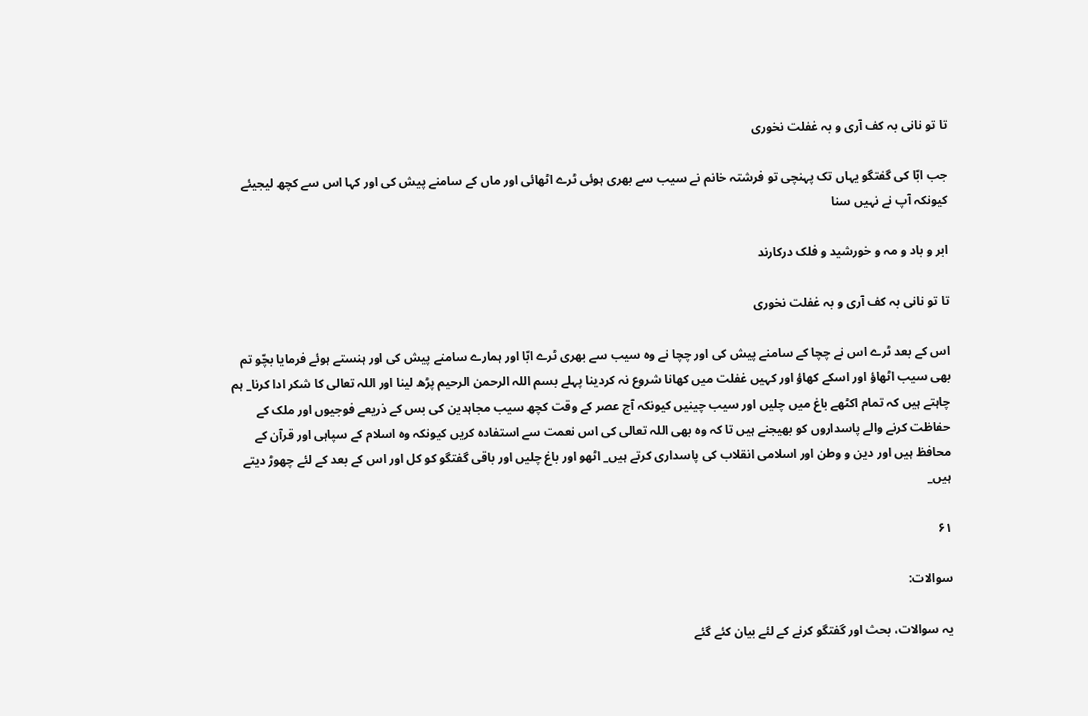تا تو نانی بہ کف آری و بہ غفلت نخوری

جب ابّا کی گفتگو یہاں تک پہنچی تو فرشتہ خانم نے سیب سے بھری ہوئی ٹرے اٹھائی اور ماں کے سامنے پیش کی اور کہا اس سے کچھ لیجیئے کیونکہ آپ نے نہیں سنا

ابر و باد و مہ و خورشید و فلک درکارند

تا تو نانی بہ کف آری و بہ غفلت نخوری

اس کے بعد ٹرے اس نے چچا کے سامنے پیش کی اور چچا نے وہ سیب سے بھری ٹرے ابّا اور ہمارے سامنے پیش کی اور ہنستے ہوئے فرمایا بچّو تم بھی سیب اٹھاؤ اور اسکے کھاؤ اور کہیں غفلت میں کھانا شروع نہ کردینا پہلے بسم اللہ الرحمن الرحیم پڑھ لینا اور اللہ تعالی کا شکر ادا کرنا_ ہم چاہتے ہیں کہ تمام اکٹھے باغ میں چلیں اور سیب چینیں کیونکہ آج عصر کے وقت کچھ سیب مجاہدین کی بس کے ذریعے فوجیوں اور ملک کے حفاظت کرنے والے پاسداروں کو بھیجنے ہیں تا کہ وہ بھی اللہ تعالی کی اس نعمت سے استفادہ کریں کیونکہ وہ اسلام کے سپاہی اور قرآن کے محافظ ہیں اور دین و وطن اور اسلامی انقلاب کی پاسداری کرتے ہیں_ اٹھو اور باغ چلیں اور باقی گفتگو کو کل اور اس کے بعد کے لئے چھوڑ دیتے ہیں_

۶۱

سوالات:

یہ سوالات، بحث اور گفتگو کرنے کے لئے بیان کئے گئے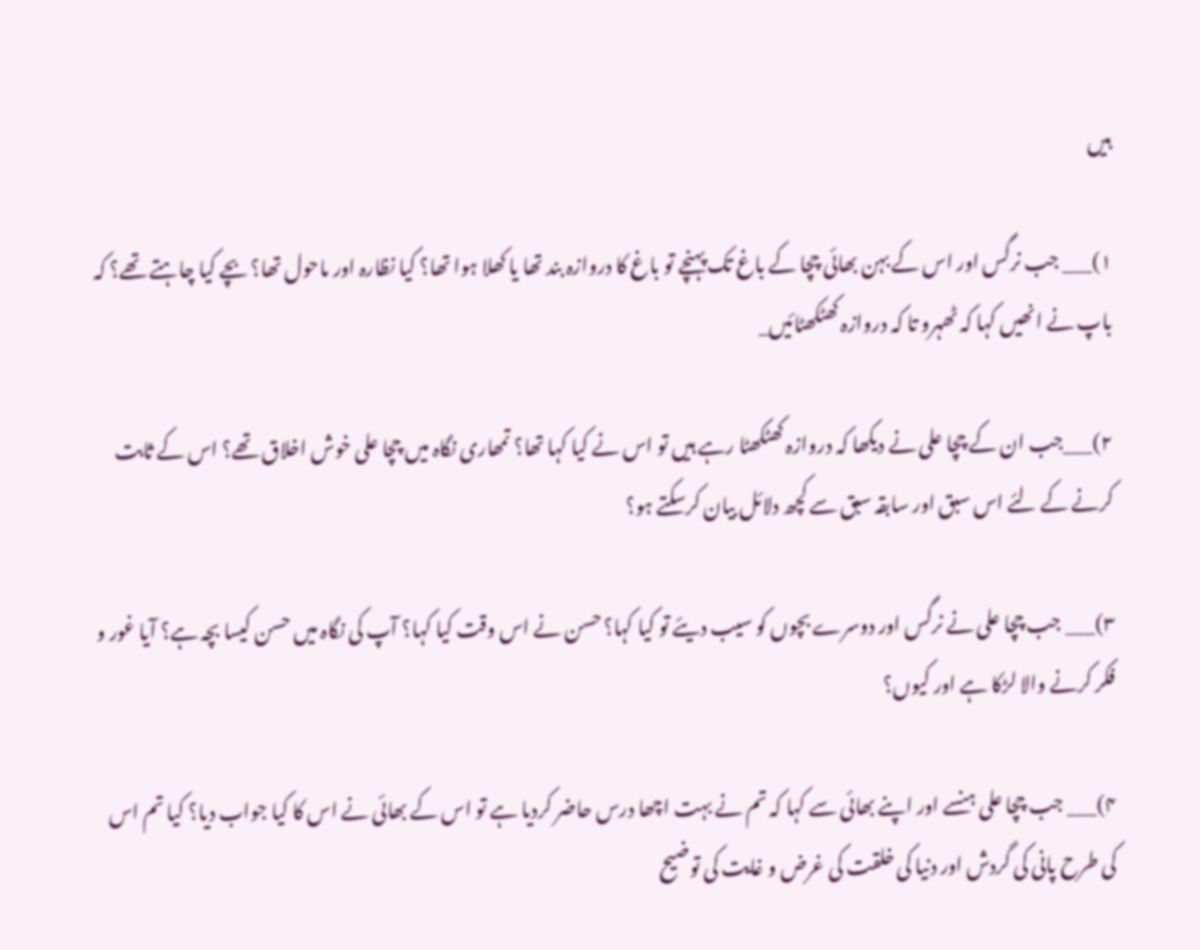ہیں

۱)___ جب نرگس اور اس کے بہن بھائی چچا کے باغ تک پہنچے تو باغ کا دروازہ بند تھا یا کھلا ہوا تھا؟ کیا نظارہ اور ماحول تھا؟ بچے کیا چاہتے تھے؟ کہ باپ نے انھیں کہا کہ ٹھہرو تا کہ دروازہ کھٹکھٹائیں_

۲)___جب ان کے چچا علی نے دیکھا کہ دروازہ کھٹکھٹا رہے ہیں تو اس نے کیا کہا تھا؟ تمھاری نگاہ میں چچا علی خوش اخلاق تھے؟ اس کے ثابت کرنے کے لئے اس سبق اور سابقہ سبق سے کچھ دلائل بیان کرسکتے ہو؟

۳)___ جب چچا علی نے نرگس اور دوسرے بچوں کو سیب دیئے تو کیا کہا؟ حسن نے اس وقت کیا کہا؟ آپ کی نگاہ میں حسن کیسا بچہ ہے؟ آیا غور و فکر کرنے والا لڑکا ہے اور کیوں؟

۴)___ جب چچا علی ہنسے اور اپنے بھائی سے کہا کہ تم نے بہت اچھا درس حاضر کردیا ہے تو اس کے بھائی نے اس کا کیا جواب دیا؟ کیا تم اس کی طرح پانی کی گردش اور دنیا کی خلقت کی غرض و غایت کی توضیح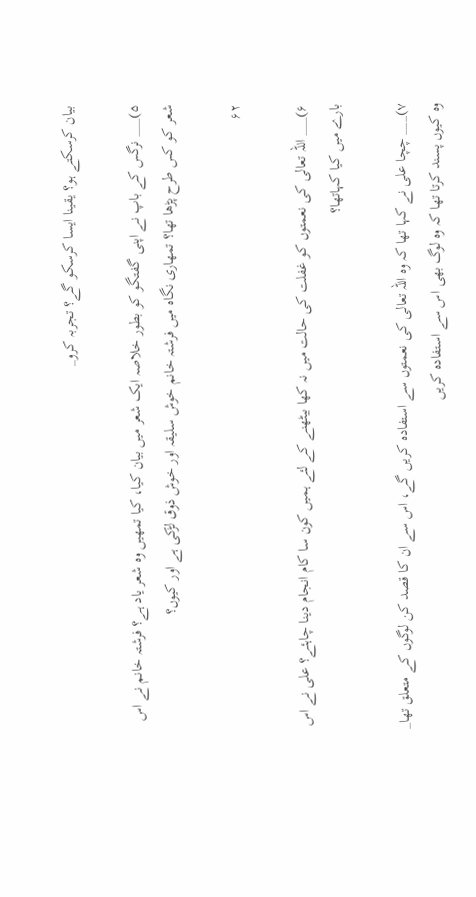بیان کرسکتے ہو؟ یقینا ایسا کرسکو گے؟ تجربہ کرو_

۵)___ نرگس کے باپ نے اپنی گفتگو کو بطور خلاصہ ایک شعر میں بیان کیا، کیا تمھیں وہ شعر یاد ہے؟ فرشتہ خانم نے اس شعر کو کس طرح پڑھا تھا؟ تمھاری نگاہ میں فرشتہ خانم خوش سلیقہ اور خوش ذوق لڑکی ہے اور کیوں؟

۶۲

۶)___ اللہ تعالی کی نعمتوں کو غفلت کی حالت میں نہ کھا بیٹھنے کے لئے ہمیں کون سا کام انجام دینا چاہئے؟ علی نے اس بارے میں کیا کہاتھا؟

۷)___ چچا علی نے کہا تھا کہ وہ اللہ تعالی کی نعمتوں سے استفادہ کریں گے، اس سے ان کا قصد کن لوگوں کے متعلق تھا_ وہ کیوں پسند کرتا تھا کہ وہ لوگ بھی اس سے استفادہ کریں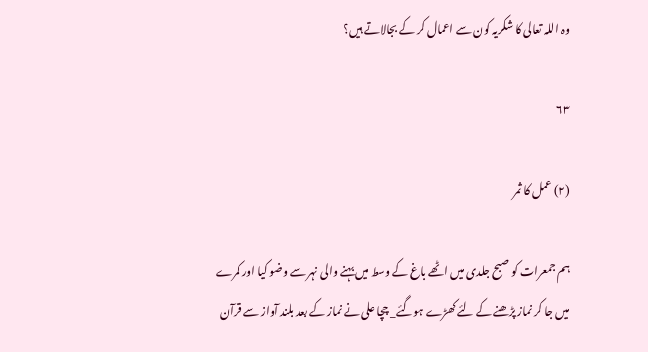وہ اللہ تعالی کا شکریہ کون سے اعمال کر کے بجالاتے ہیں؟

۶۳

(۲) عمل کا ثمر

ہم جمعرات کو صبح جلدی میں اٹھے باغ کے وسط میں بہنے والی نہر سے وضو کیا اور کمرے میں جا کر نماز پڑھنے کے لئے کھڑے ہوگئے_ چچا علی نے نماز کے بعد بلند آواز سے قرآن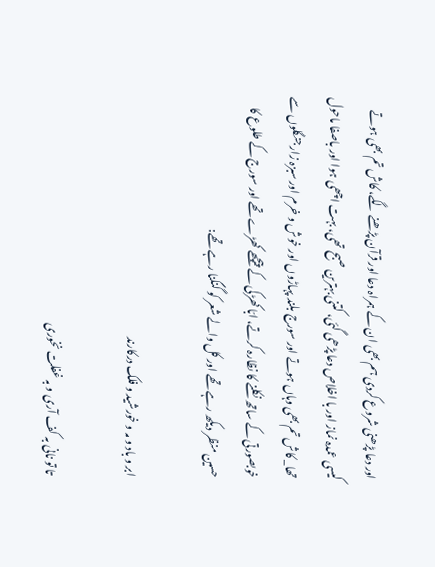اور دعا پڑھنی شروع کردی ہم بھی ان کے ہمراہ دعا اور قرآن پڑھنے لگے، کاش تم بھی ہوتے کیسی عمدہ نماز اور با اخلاص دعا پڑھی گئی، کتنی بہترین صبح تھی، بہت اچھی ہوا اور باصفا ماحول تھا_ کاش تم بھی وہاں ہوتے اور سورج بلند پہاڑوں اور خوش و خرم اور سبزہ زار جنگلوں سے خوبصورتی کے ساتھ نکلنے کا نظارہ کرتے، ابّا کھڑکی کے پیچھے کھڑے تھے اور سورج کے طلوع کا حسین منظر دیکھ رہے تھے اور کل والے شعر کو گنگنا رہے تھے:

ابر و باد و مہ و خورشید و فلک درکارند

تا تو نانی بہ کف آری و بہ غفلت نخوری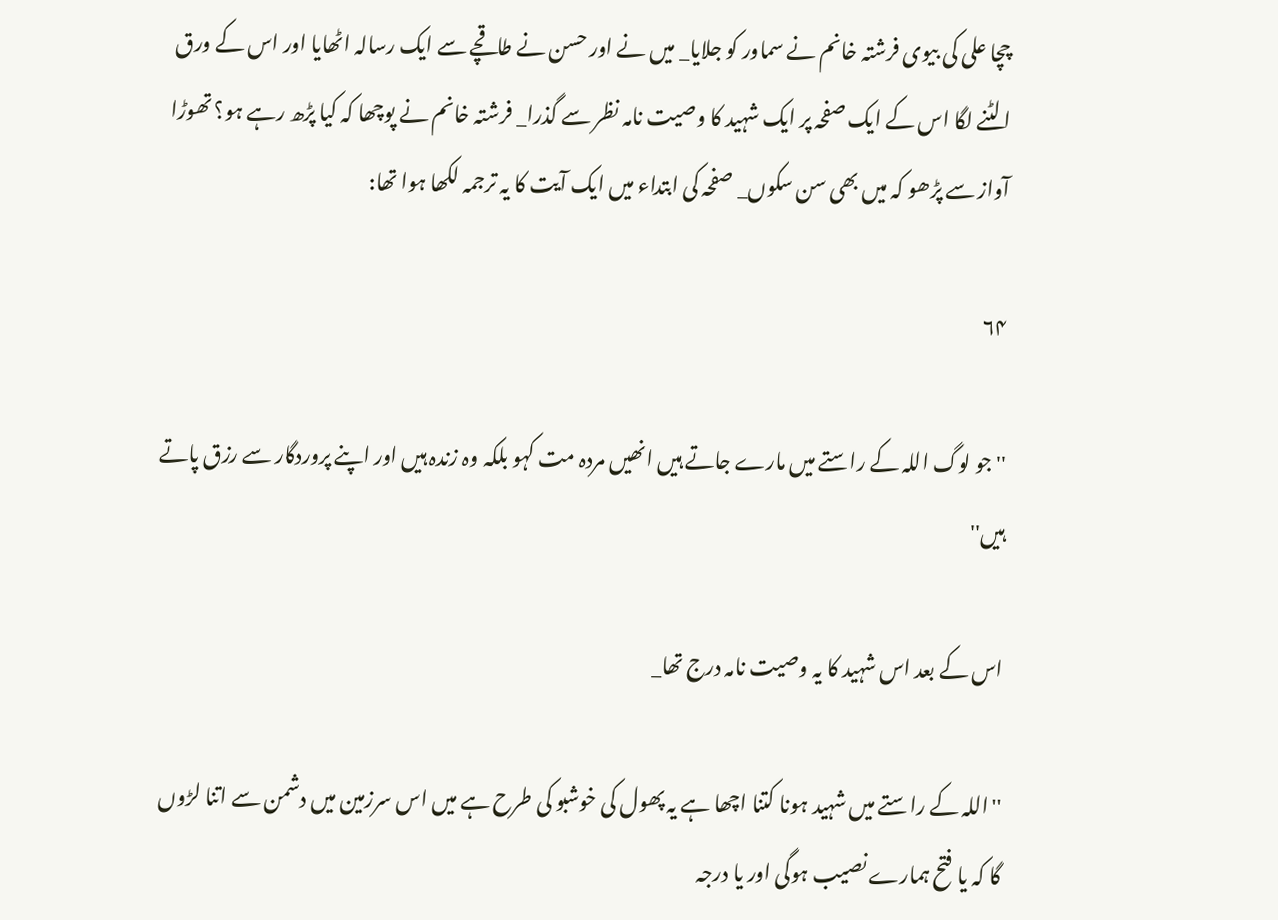چچا علی کی بیوی فرشتہ خانم نے سماور کو جلایا_ میں نے اور حسن نے طاقچے سے ایک رسالہ اٹھایا اور اس کے ورق الٹنے لگا اس کے ایک صفحہ پر ایک شہید کا وصیت نامہ نظر سے گذرا_ فرشتہ خانم نے پوچھا کہ کیا پڑھ رہے ہو؟ تھوڑا آواز سے پڑھو کہ میں بھی سن سکوں_ صفحہ کی ابتداء میں ایک آیت کا یہ ترجمہ لکھا ہوا تھا:

۶۴

''جو لوگ اللہ کے راستے میں مارے جاتے ہیں انھیں مردہ مت کہو بلکہ وہ زندہ ہیں اور اپنے پروردگار سے رزق پاتے ہیں''

اس کے بعد اس شہید کا یہ وصیت نامہ درج تھا_

''اللہ کے راستے میں شہید ہونا کتنا اچھا ہے یہ پھول کی خوشبو کی طرح ہے میں اس سرزمین میں دشمن سے اتنا لڑوں گا کہ یا فتح ہمارے نصیب ہوگی اور یا درجہ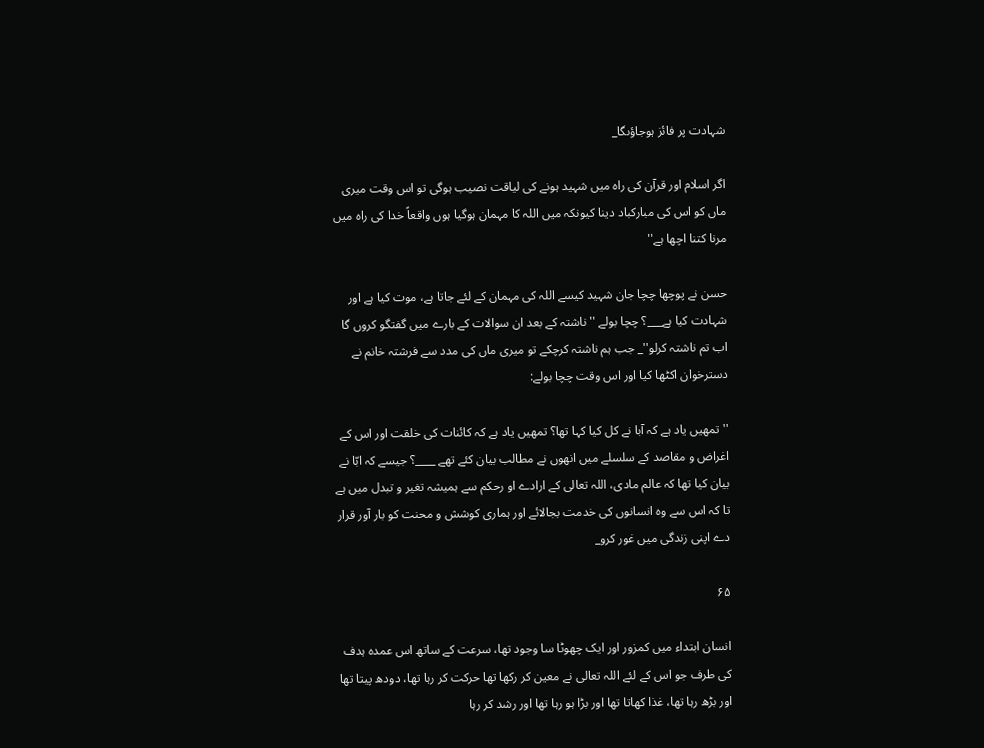شہادت پر فائز ہوجاؤںگا_

اگر اسلام اور قرآن کی راہ میں شہید ہونے کی لیاقت نصیب ہوگی تو اس وقت میری ماں کو اس کی مبارکباد دینا کیونکہ میں اللہ کا مہمان ہوگیا ہوں واقعاً خدا کی راہ میں مرنا کتنا اچھا ہے''

حسن نے پوچھا چچا جان شہید کیسے اللہ کی مہمان کے لئے جاتا ہے، موت کیا ہے اور شہادت کیا ہے___؟ چچا بولے ''ناشتہ کے بعد ان سوالات کے بارے میں گفتگو کروں گا اب تم ناشتہ کرلو''_ جب ہم ناشتہ کرچکے تو میری ماں کی مدد سے فرشتہ خانم نے دسترخوان اکٹھا کیا اور اس وقت چچا بولے:

''تمھیں یاد ہے کہ آبا نے کل کیا کہا تھا؟ تمھیں یاد ہے کہ کائنات کی خلقت اور اس کے اغراض و مقاصد کے سلسلے میں انھوں نے مطالب بیان کئے تھے ____؟ جیسے کہ ابّا نے بیان کیا تھا کہ عالم مادی، اللہ تعالی کے ارادے او رحکم سے ہمیشہ تغیر و تبدل میں ہے تا کہ اس سے وہ انسانوں کی خدمت بجالائے اور ہماری کوشش و محنت کو بار آور قرار دے اپنی زندگی میں غور کرو_

۶۵

انسان ابتداء میں کمزور اور ایک چھوٹا سا وجود تھا، سرعت کے ساتھ اس عمدہ ہدف کی طرف جو اس کے لئے اللہ تعالی نے معین کر رکھا تھا حرکت کر رہا تھا، دودھ پیتا تھا اور بڑھ رہا تھا، غذا کھاتا تھا اور بڑا ہو رہا تھا اور رشد کر رہا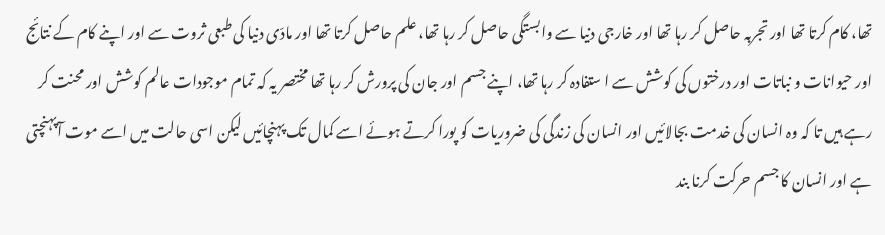تھا، کام کرتا تھا اور تجربہ حاصل کر رہا تھا اور خارجی دنیا سے وابستگی حاصل کر رہا تھا، علم حاصل کرتا تھا اور مادّی دنیا کی طبعی ثروت سے اور اپنے کام کے نتائج اور حیوانات و نباتات اور درختوں کی کوشش سے ا ستفادہ کر رہا تھا، اپنے جسم اور جان کی پرورش کر رہا تھا مختصر یہ کہ تمام موجودات عالم کوشش اور محنت کر رہے ہیں تا کہ وہ انسان کی خدمت بجالائیں اور انسان کی زندگی کی ضروریات کو پورا کرتے ہوئے اسے کمال تک پہنچائیں لیکن اسی حالت میں اسے موت آپہنچتی ہے اور انسان کا جسم حرکت کرنا بند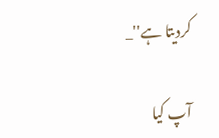کردیتا ہے''_

آپ کیا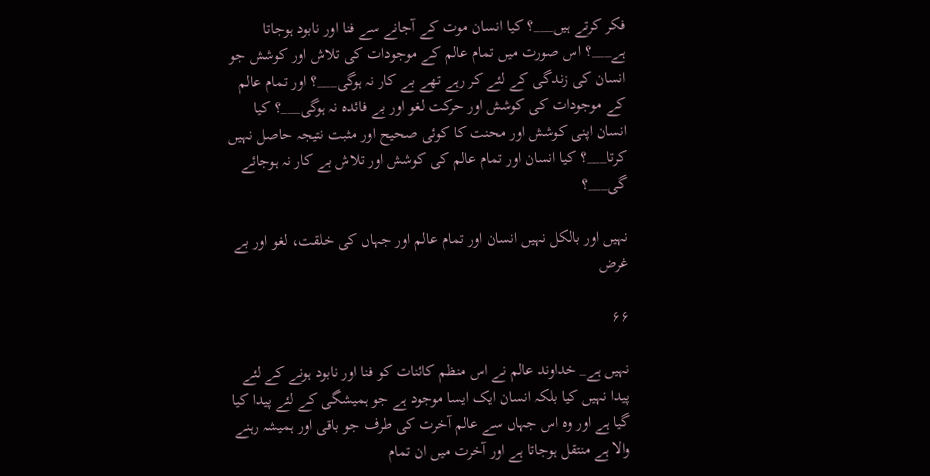فکر کرتے ہیں___؟ کیا انسان موت کے آجانے سے فنا اور نابود ہوجاتا ہے___؟ اس صورت میں تمام عالم کے موجودات کی تلاش اور کوشش جو انسان کی زندگی کے لئے کر رہے تھے بے کار نہ ہوگی___؟ اور تمام عالم کے موجودات کی کوشش اور حرکت لغو اور بے فائدہ نہ ہوگی___؟ کیا انسان اپنی کوشش اور محنت کا کوئی صحیح اور مثبت نتیجہ حاصل نہیں کرتا___؟ کیا انسان اور تمام عالم کی کوشش اور تلاش بے کار نہ ہوجائے گی___؟

نہیں اور بالکل نہیں انسان اور تمام عالم اور جہاں کی خلقت، لغو اور بے غرض

۶۶

نہیں ہے_ خداوند عالم نے اس منظم کائنات کو فنا اور نابود ہونے کے لئے پیدا نہیں کیا بلکہ انسان ایک ایسا موجود ہے جو ہمیشگی کے لئے پیدا کیا گیا ہے اور وہ اس جہاں سے عالم آخرت کی طرف جو باقی اور ہمیشہ رہنے والا ہے منتقل ہوجاتا ہے اور آخرت میں ان تمام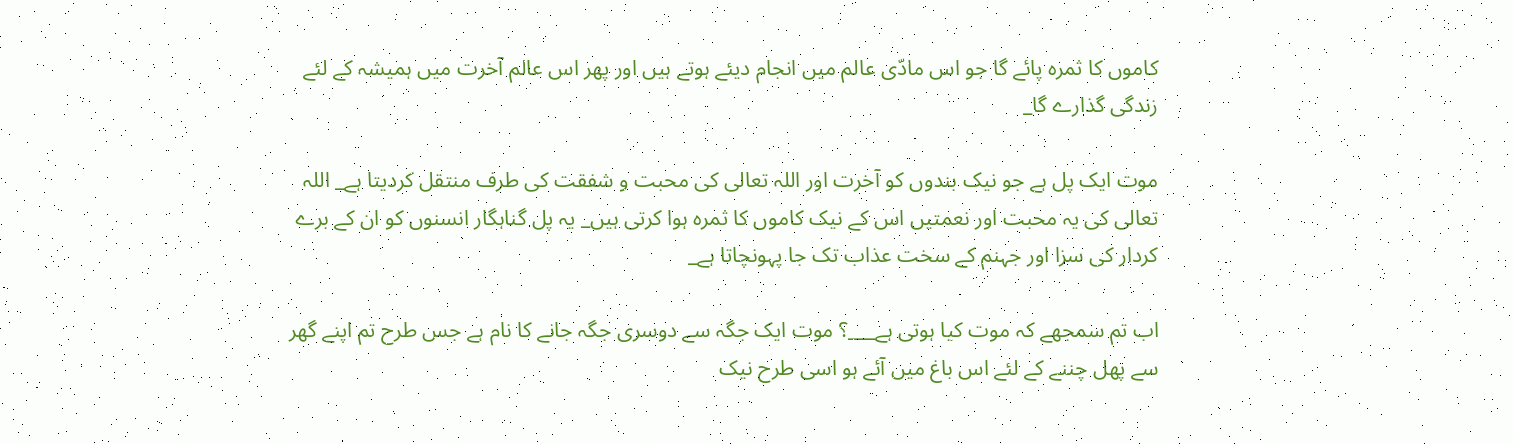کاموں کا ثمرہ پائے گا جو اس مادّی عالم میں انجام دیئے ہوتے ہیں اور پھر اس عالم آخرت میں ہمیشہ کے لئے زندگی گذارے گا_

موت ایک پل ہے جو نیک بندوں کو آخرت اور اللہ تعالی کی محبت و شفقت کی طرف منتقل کردیتا ہے_ اللہ تعالی کی یہ محبت اور نعمتیں اس کے نیک کاموں کا ثمرہ ہوا کرتی ہیں_ یہ پل گناہگار انسنوں کو ان کے برے کردار کی سزا اور جہنم کے سخت عذاب تک جا پہونچاتا ہے_

اب تم سمجھے کہ موت کیا ہوتی ہے___؟ موت ایک جگہ سے دوسری جگہ جانے کا نام ہے جس طرح تم اپنے گھر سے پھل چننے کے لئے اس باغ میں آئے ہو اسی طرح نیک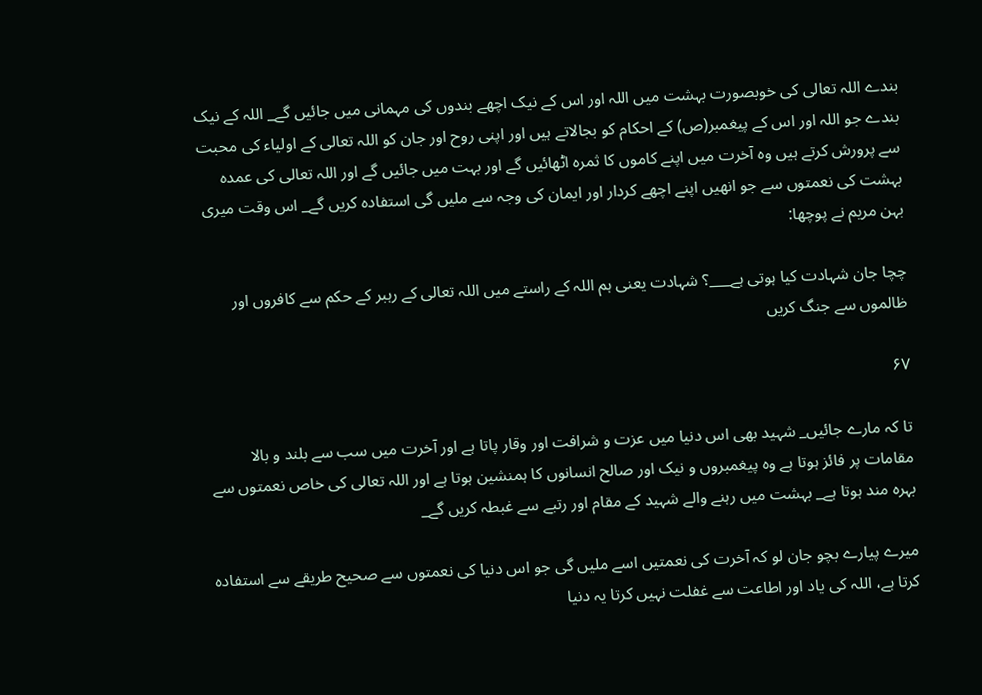بندے اللہ تعالی کی خوبصورت بہشت میں اللہ اور اس کے نیک اچھے بندوں کی مہمانی میں جائیں گے_ اللہ کے نیک بندے جو اللہ اور اس کے پیغمبر(ص) کے احکام کو بجالاتے ہیں اور اپنی روح اور جان کو اللہ تعالی کے اولیاء کی محبت سے پرورش کرتے ہیں وہ آخرت میں اپنے کاموں کا ثمرہ اٹھائیں گے اور بہت میں جائیں گے اور اللہ تعالی کی عمدہ بہشت کی نعمتوں سے جو انھیں اپنے اچھے کردار اور ایمان کی وجہ سے ملیں گی استفادہ کریں گے_ اس وقت میری بہن مریم نے پوچھا:

چچا جان شہادت کیا ہوتی ہے___؟ شہادت یعنی ہم اللہ کے راستے میں اللہ تعالی کے رہبر کے حکم سے کافروں اور ظالموں سے جنگ کریں

۶۷

تا کہ مارے جائیں_ شہید بھی اس دنیا میں عزت و شرافت اور وقار پاتا ہے اور آخرت میں سب سے بلند و بالا مقامات پر فائز ہوتا ہے وہ پیغمبروں و نیک اور صالح انسانوں کا ہمنشین ہوتا ہے اور اللہ تعالی کی خاص نعمتوں سے بہرہ مند ہوتا ہے_ بہشت میں رہنے والے شہید کے مقام اور رتبے سے غبطہ کریں گے_

میرے پیارے بچو جان لو کہ آخرت کی نعمتیں اسے ملیں گی جو اس دنیا کی نعمتوں سے صحیح طریقے سے استفادہ کرتا ہے، اللہ کی یاد اور اطاعت سے غفلت نہیں کرتا یہ دنیا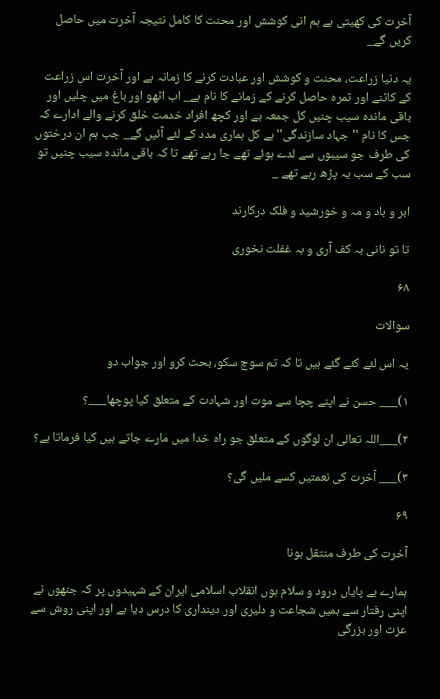آخرت کی کھیتی ہے ہم انی کوشش اور محنت کا کامل نتیجہ آخرت میں حاصل کریں گے_

یہ دنیا زراعت، محنت و کوشش اور عبادت کرنے کا زمانہ ہے اور آخرت اس زراعت کے کاٹنے اور ثمرہ حاصل کرنے کے زمانے کا نام ہے_ اب اٹھو اور باغ میں چلیں اور باقی ماندہ سیب چنیں کل جمعہ ہے اور کچھ افراد خدمت خلق کرنے والے ادارے کہ جس کا نام ''جہاد سازندگی'' ہے کل ہماری مدد کے لئے آئیں گے_ جب ہم ان درختوں کی طرف جو سیبوں سے لدے ہوئے تھے جا رہے تھے تا کہ باقی ماندہ سیب چنیں تو سب کے سب یہ پڑھ رہے تھے _

ابر و باد و مہ و خورشید و فلک درکارند

تا تو نانی بہ کف آری و بہ غفلت نخوری

۶۸

سوالات

یہ اس لئے کئے گئے ہیں تا کہ تم سوچ سکو، بحث کرو اور جواب دو

۱)___ حسن نے اپنے چچا سے موت اور شہادت کے متعلق کیا پوچھا___؟

۲)___اللہ تعالی ان لوگوں کے متعلق جو راہ خدا میں مارے جاتے ہیں کیا فرماتا ہے؟

۳)___ آخرت کی نعمتیں کسے ملیں گی؟

۶۹

آخرت کی طرف منتقل ہونا

ہمارے بے پایاں درود و سلام ہوں انقلاب اسلامی ایران کے شہیدوں پر کہ جنھوں نے اپنی رفتار سے ہمیں شجاعت و دلیری اور دینداری کا درس دیا ہے اور اپنی روش سے عزت اور بزرگی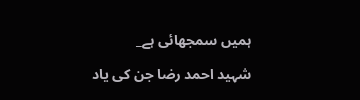ہمیں سمجھائی ہے_

شہید احمد رضا جن کی یاد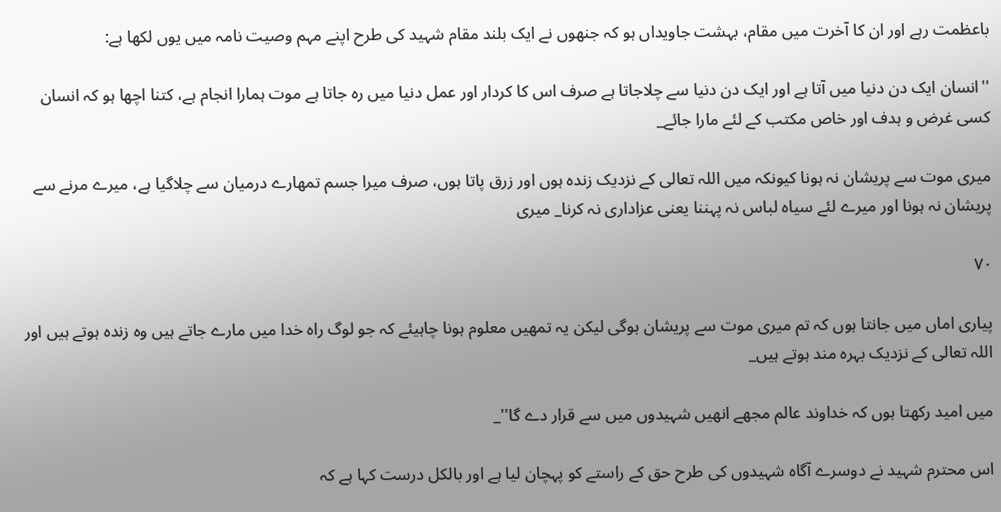باعظمت رہے اور ان کا آخرت میں مقام، بہشت جاویداں ہو کہ جنھوں نے ایک بلند مقام شہید کی طرح اپنے مہم وصیت نامہ میں یوں لکھا ہے:

''انسان ایک دن دنیا میں آتا ہے اور ایک دن دنیا سے چلاجاتا ہے صرف اس کا کردار اور عمل دنیا میں رہ جاتا ہے موت ہمارا انجام ہے، کتنا اچھا ہو کہ انسان کسی غرض و ہدف اور خاص مکتب کے لئے مارا جائے_

میری موت سے پریشان نہ ہونا کیونکہ میں اللہ تعالی کے نزدیک زندہ ہوں اور زرق پاتا ہوں، صرف میرا جسم تمھارے درمیان سے چلاگیا ہے، میرے مرنے سے پریشان نہ ہونا اور میرے لئے سیاہ لباس نہ پہننا یعنی عزاداری نہ کرنا_ میری

۷۰

پیاری اماں میں جانتا ہوں کہ تم میری موت سے پریشان ہوگی لیکن یہ تمھیں معلوم ہونا چاہیئے کہ جو لوگ راہ خدا میں مارے جاتے ہیں وہ زندہ ہوتے ہیں اور اللہ تعالی کے نزدیک بہرہ مند ہوتے ہیں_

میں امید رکھتا ہوں کہ خداوند عالم مجھے انھیں شہیدوں میں سے قرار دے گا''_

اس محترم شہید نے دوسرے آگاہ شہیدوں کی طرح حق کے راستے کو پہچان لیا ہے اور بالکل درست کہا ہے کہ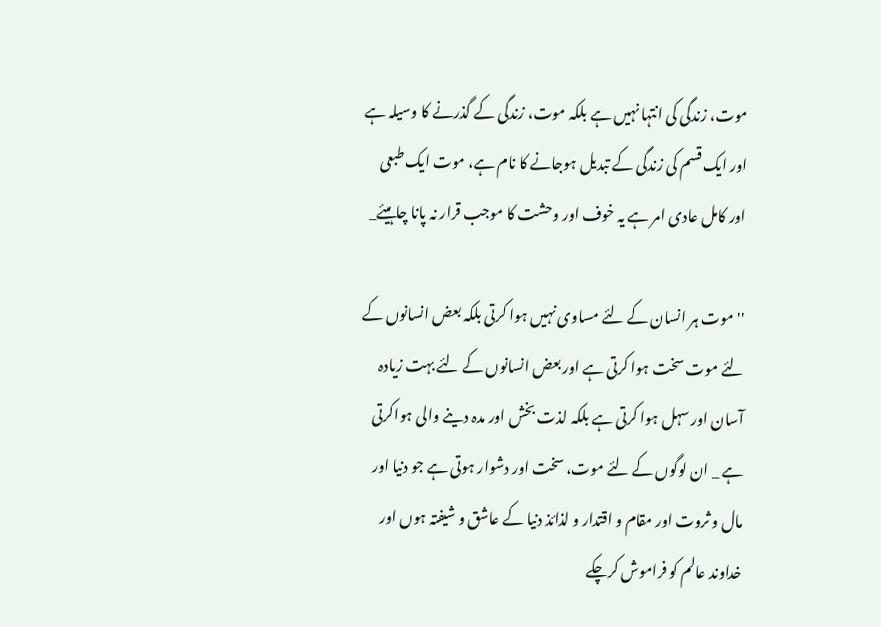موت، زندگی کی انتہا نہیں ہے بلکہ موت، زندگی کے گذرنے کا وسیلہ ہے اور ایک قسم کی زندگی کے تبدیل ہوجانے کا نام ہے، موت ایک طبعی اور کامل عادی امر ہے یہ خوف اور وحشت کا موجب قرار نہ پانا چاہیئے_

''موت ہر انسان کے لئے مساوی نہیں ہوا کرتی بلکہ بعض انسانوں کے لئے موت سخت ہوا کرتی ہے اور بعض انسانوں کے لئے بہت زیادہ آسان اور سہل ہوا کرتی ہے بلکہ لذت بخش اور مدہ دینے والی ہواکرتی ہے _ ان لوگوں کے لئے موت، سخت اور دشوار ہوتی ہے جو دنیا اور مال و ثروت اور مقام و اقتدار و لذائذ دنیا کے عاشق و شیفتہ ہوں اور خداوند عالم کو فراموش کرچکے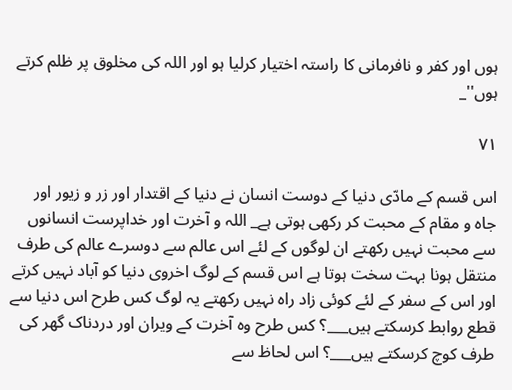ہوں اور کفر و نافرمانی کا راستہ اختیار کرلیا ہو اور اللہ کی مخلوق پر ظلم کرتے ہوں''_

۷۱

اس قسم کے مادّی دنیا کے دوست انسان نے دنیا کے اقتدار اور زر و زیور اور جاہ و مقام کے محبت کر رکھی ہوتی ہے_ اللہ و آخرت اور خداپرست انسانوں سے محبت نہیں رکھتے ان لوگوں کے لئے اس عالم سے دوسرے عالم کی طرف منتقل ہونا بہت سخت ہوتا ہے اس قسم کے لوگ اخروی دنیا کو آباد نہیں کرتے اور اس کے سفر کے لئے کوئی زاد راہ نہیں رکھتے یہ لوگ کس طرح اس دنیا سے قطع روابط کرسکتے ہیں___؟ کس طرح وہ آخرت کے ویران اور دردناک گھر کی طرف کوچ کرسکتے ہیں___؟ اس لحاظ سے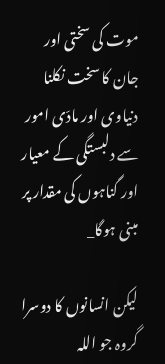موت کی سختی اور جان کا سخت نکلنا دنیاوی اور مادّی امور سے دلبستگی کے معیار اور گناہوں کی مقدار پر مبنی ہوگا_

لیکن انسانوں کا دوسرا گروہ جو اللہ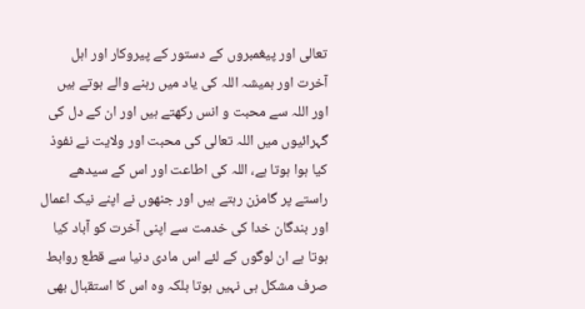تعالی اور پیغمبروں کے دستور کے پیروکار اور اہل آخرت اور ہمیشہ اللہ کی یاد میں رہنے والے ہوتے ہیں اور اللہ سے محبت و انس رکھتے ہیں اور ان کے دل کی گہرائیوں میں اللہ تعالی کی محبت اور ولایت نے نفوذ کیا ہوا ہوتا ہے، اللہ کی اطاعت اور اس کے سیدھے راستے پر گامزن رہتے ہیں اور جنھوں نے اپنے نیک اعمال اور بندگان خدا کی خدمت سے اپنی آخرت کو آباد کیا ہوتا ہے ان لوگوں کے لئے اس مادی دنیا سے قطع روابط صرف مشکل ہی نہیں ہوتا بلکہ وہ اس کا استقبال بھی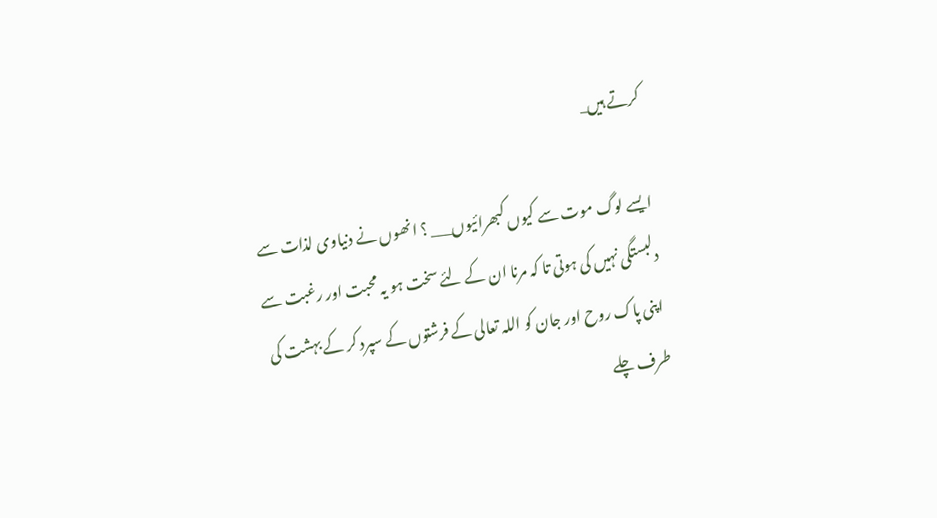کرتے ہیں_

ایسے لوگ موت سے کیوں کبھرائیوں___ ؟ انھوں نے دنیاوی لذات سے دلبستگی نہیں کی ہوتی تا کہ مرنا ان کے لئے سخت ہو یہ محبت اور رغبت سے اپنی پاک روح اور جان کو اللہ تعالی کے فرشتوں کے سپرد کر کے بہشت کی طرف چلے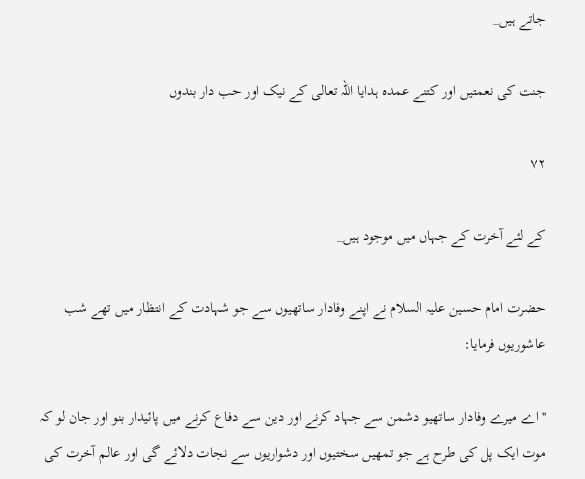جاتے ہیں_

جنت کی نعمتیں اور کتنے عمدہ ہدایا اللہ تعالی کے نیک اور حب دار بندوں

۷۲

کے لئے آخرت کے جہاں میں موجود ہیں_

حضرت امام حسین علیہ السلام نے اپنے وفادار ساتھیوں سے جو شہادت کے انتظار میں تھے شب عاشوریوں فرمایا:

''اے میرے وفادار ساتھیو دشمن سے جہاد کرنے اور دین سے دفاع کرنے میں پائیدار بنو اور جان لو کہ موت ایک پل کی طرح ہے جو تمھیں سختیوں اور دشواریوں سے نجات دلائے گی اور عالم آخرت کی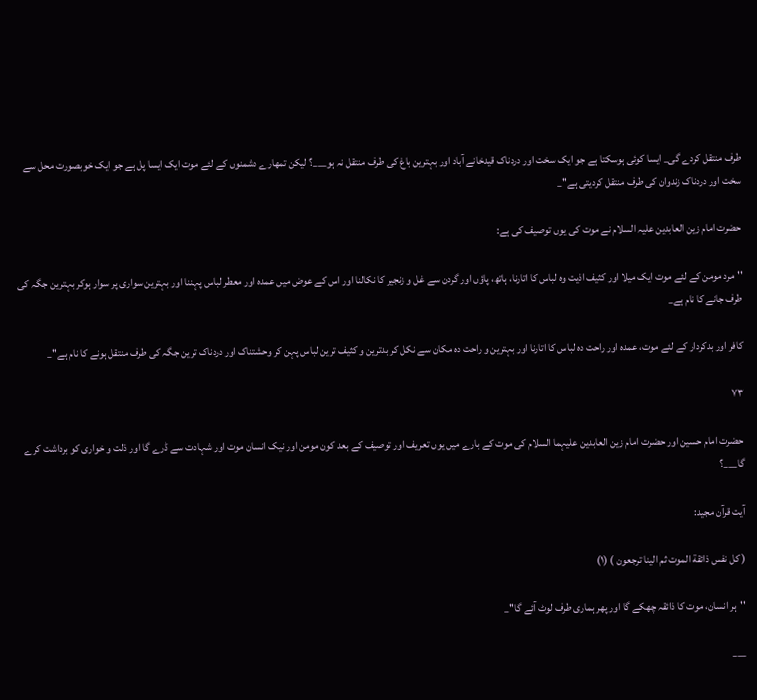طرف منتقل کردے گی_ ایسا کوئی ہوسکتا ہے جو ایک سخت اور دردناک قیدخانے آباد اور بہترین باغ کی طرف منتقل نہ ہو___؟ لیکن تمھارے دشمنوں کے لئے موت ایک ایسا پل ہے جو ایک خوبصورت محل سے سخت اور دردناک زندوان کی طرف منتقل کردیتی ہے''_

حضرت امام زین العابدین علیہ السلام نے موت کی یوں توصیف کی ہے:

''مرد مومن کے لئے موت ایک میلا اور کثیف اذیت وہ لباس کا اتارنا، ہاتھ، پاؤں اور گردن سے غل و زنجیر کا نکالنا اور اس کے عوض میں عمدہ اور معطر لباس پہننا اور بہترین سواری پر سوار ہوکر بہترین جگہ کی طرف جانے کا نام ہے_

کافر اور بدکردار کے لئے موت، عمدہ اور راحت دہ لباس کا اتارنا اور بہترین و راحت دہ مکان سے نکل کر بدترین و کثیف ترین لباس پہن کر وحشتناک اور دردناک ترین جگہ کی طرف منتقل ہونے کا نام ہے''_

۷۳

حضرت امام حسین اور حضرت امام زین العابدین علیہما السلام کی موت کے بارے میں یوں تعریف اور توصیف کے بعد کون مومن اور نیک انسان موت اور شہادت سے ڈرے گا اور ذلت و خواری کو برداشت کرے گا___؟

آیت قرآن مجید:

( کل نفس ذائقة الموت ثم الینا ترجعون ) (۱)

''ہر انسان، موت کا ذائقہ چھکے گا اور پھر ہماری طرف لوٹ آئے گا''_

___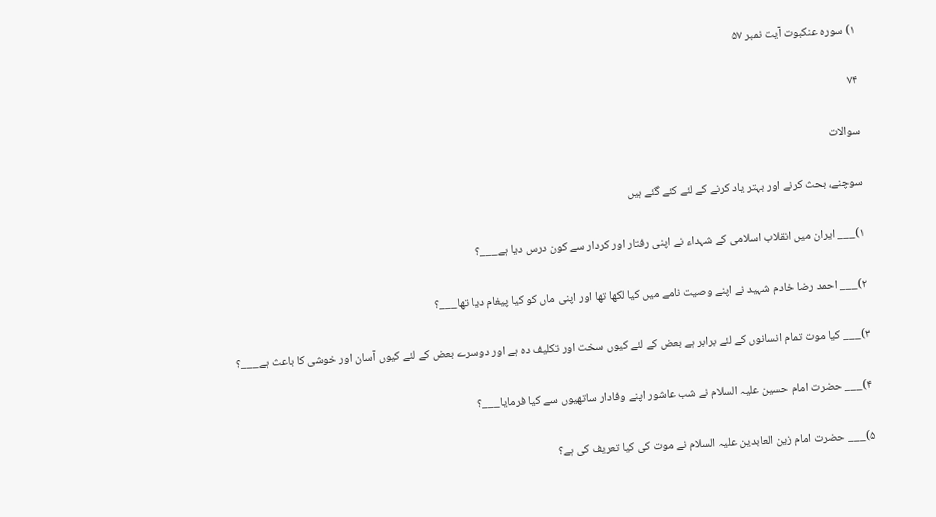۱) سورہ عنکبوت آیت نمبر ۵۷

۷۴

سوالات

سوچنے، بحث کرنے اور بہتر یاد کرنے کے لئے کئے گئے ہیں

۱)___ ایران میں انقلاب اسلامی کے شہداء نے اپنی رفتار اور کردار سے کون درس دیا ہے___؟

۲)___ احمد رضا خادم شہید نے اپنے وصیت نامے میں کیا لکھا تھا اور اپنی ماں کو کیا پیغام دیا تھا___؟

۳)___ کیا موت تمام انسانوں کے لئے برابر ہے بعض کے لئے کیوں سخت اور تکلیف دہ ہے اور دوسرے بعض کے لئے کیوں آسان اور خوشی کا باعث ہے___؟

۴)___ حضرت امام حسین علیہ السلام نے شب عاشور اپنے وفادار ساتھیوں سے کیا فرمایا___؟

۵)___ حضرت امام زین العابدین علیہ السلام نے موت کی کیا تعریف کی ہے؟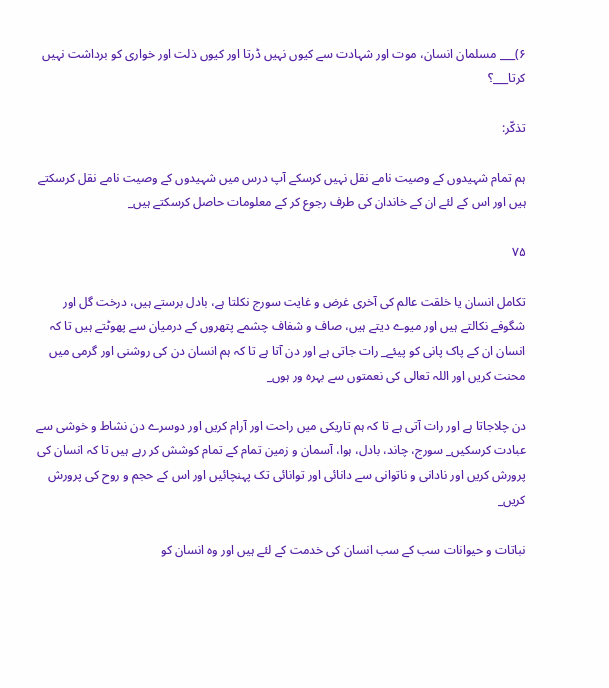۶)___ مسلمان انسان، موت اور شہادت سے کیوں نہیں ڈرتا اور کیوں ذلت اور خواری کو برداشت نہیں کرتا___؟

تذكّر:

ہم تمام شہیدوں کے وصیت نامے نقل نہیں کرسکے آپ درس میں شہیدوں کے وصیت نامے نقل کرسکتے ہیں اور اس کے لئے ان کے خاندان کی طرف رجوع کر کے معلومات حاصل کرسکتے ہیں_

۷۵

تکامل انسان یا خلقت عالم کی آخری غرض و غایت سورج نکلتا ہے، بادل برستے ہیں، درخت گل اور شگوفے نکالتے ہیں اور میوے دیتے ہیں، صاف و شفاف چشمے پتھروں کے درمیان سے پھوٹتے ہیں تا کہ انسان ان کے پاک پانی کو پیئے_ رات جاتی ہے اور دن آتا ہے تا کہ ہم انسان دن کی روشنی اور گرمی میں محنت کریں اور اللہ تعالی کی نعمتوں سے بہرہ ور ہوں_

دن چلاجاتا ہے اور رات آتی ہے تا کہ ہم تاریکی میں راحت اور آرام کریں اور دوسرے دن نشاط و خوشی سے عبادت کرسکیں_ سورج، چاند، بادل، ہوا، آسمان و زمین تمام کے تمام کوشش کر رہے ہیں تا کہ انسان کی پرورش کریں اور نادانی و ناتوانی سے دانائی اور توانائی تک پہنچائیں اور اس کے حجم و روح کی پرورش کریں_

نباتات و حیوانات سب کے سب انسان کی خدمت کے لئے ہیں اور وہ انسان کو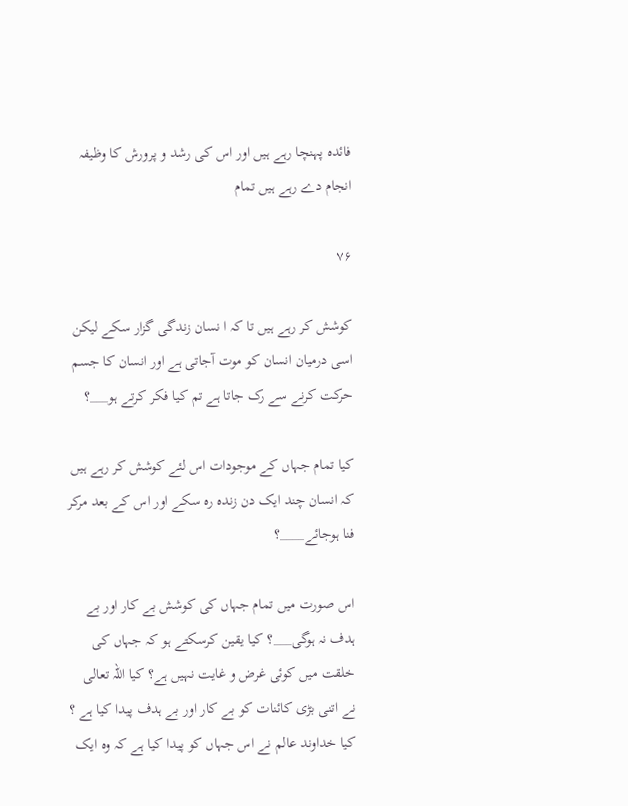فائدہ پہنچا رہے ہیں اور اس کی رشد و پرورش کا وظیفہ انجام دے رہے ہیں تمام

۷۶

کوشش کر رہے ہیں تا کہ ا نسان زندگی گزار سکے لیکن اسی درمیان انسان کو موت آجاتی ہے اور انسان کا جسم حرکت کرنے سے رک جاتا ہے تم کیا فکر کرتے ہو___؟

کیا تمام جہاں کے موجودات اس لئے کوشش کر رہے ہیں کہ انسان چند ایک دن زندہ رہ سکے اور اس کے بعد مرکر فنا ہوجائے____؟

اس صورت میں تمام جہاں کی کوشش بے کار اور بے ہدف نہ ہوگی___؟ کیا یقین کرسکتے ہو کہ جہاں کی خلقت میں کوئی غرض و غایت نہیں ہے؟ کیا اللہ تعالی نے اتنی بڑی کائنات کو بے کار اور بے ہدف پیدا کیا ہے ؟ کیا خداوند عالم نے اس جہاں کو پیدا کیا ہے کہ وہ ایک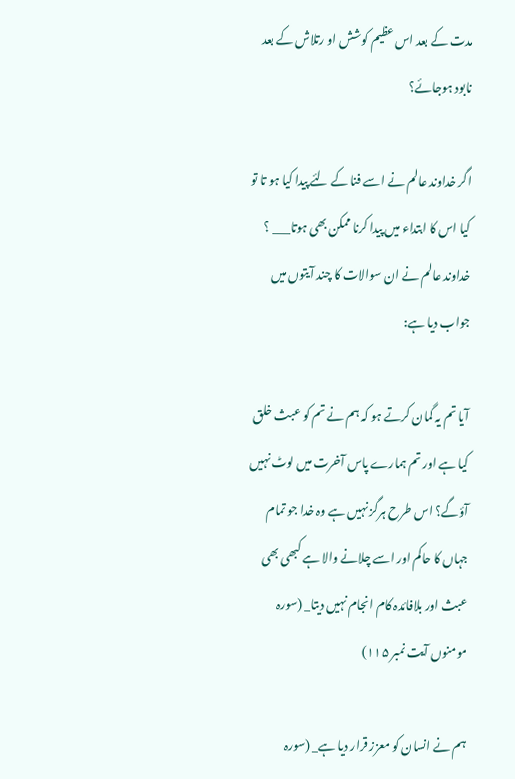مدت کے بعد اس عظیم کوشش او رتلاش کے بعد نابود ہوجائے؟

اگر خداوند عالم نے اسے فنا کے لئے پیدا کیا ہو تا تو کیا اس کا ابتداء میں پیدا کرنا ممکن بھی ہوتا___ ؟ خداوند عالم نے ان سوالات کا چند آیتوں میں جواب دیا ہے:

آیا تم یہ گمان کرتے ہو کہ ہم نے تم کو عبث خلق کیا ہے اور تم ہمارے پاس آخرت میں لوٹ نہیں آؤگے؟ اس طرح ہرگز نہیں ہے وہ خدا جو تمام جہاں کا حاکم اور اسے چلانے والا ہے کبھی بھی عبث اور بلافائدہ کام انجام نہیں دیتا_ (سورہ مومنوں آیت نمبر ۱۱۵)

ہم نے انسان کو معزز قرار دیا ہے_ (سورہ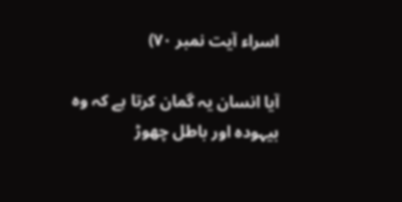اسراء آیت نمبر ۷۰)

آیا انسان یہ گمان کرتا ہے کہ وہ بیہودہ اور باطل چھوڑ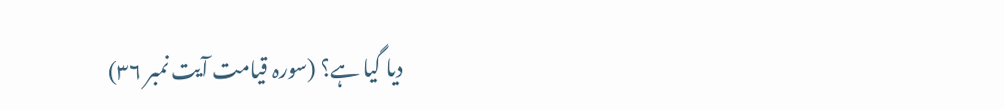دیا گیا ہے؟ (سورہ قیامت آیت نمبر ۳۶)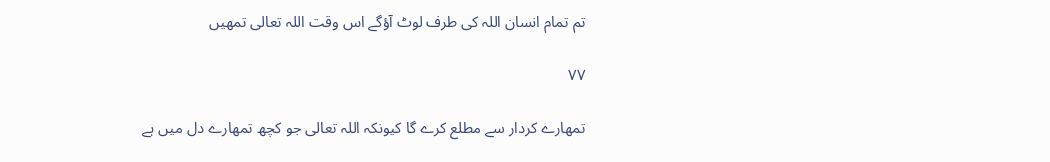تم تمام انسان اللہ کی طرف لوٹ آؤگے اس وقت اللہ تعالی تمھیں

۷۷

تمھارے کردار سے مطلع کرے گا کیونکہ اللہ تعالی جو کچھ تمھارے دل میں ہے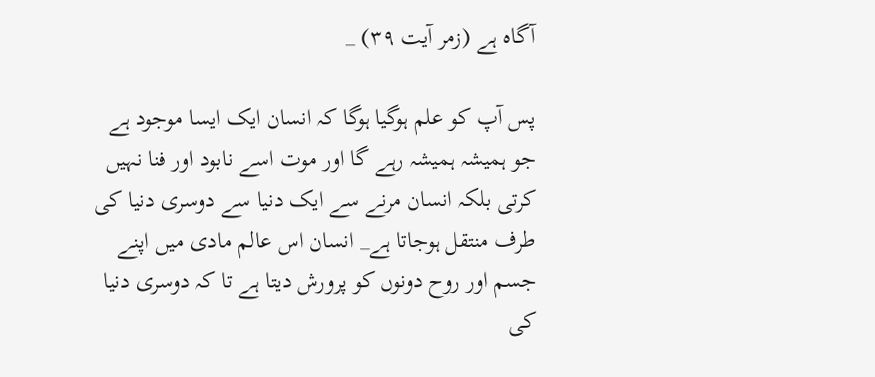آگاہ ہے (زمر آیت ۳۹) _

پس آپ کو علم ہوگیا ہوگا کہ انسان ایک ایسا موجود ہے جو ہمیشہ ہمیشہ رہے گا اور موت اسے نابود اور فنا نہیں کرتی بلکہ انسان مرنے سے ایک دنیا سے دوسری دنیا کی طرف منتقل ہوجاتا ہے_ انسان اس عالم مادی میں اپنے جسم اور روح دونوں کو پرورش دیتا ہے تا کہ دوسری دنیا کی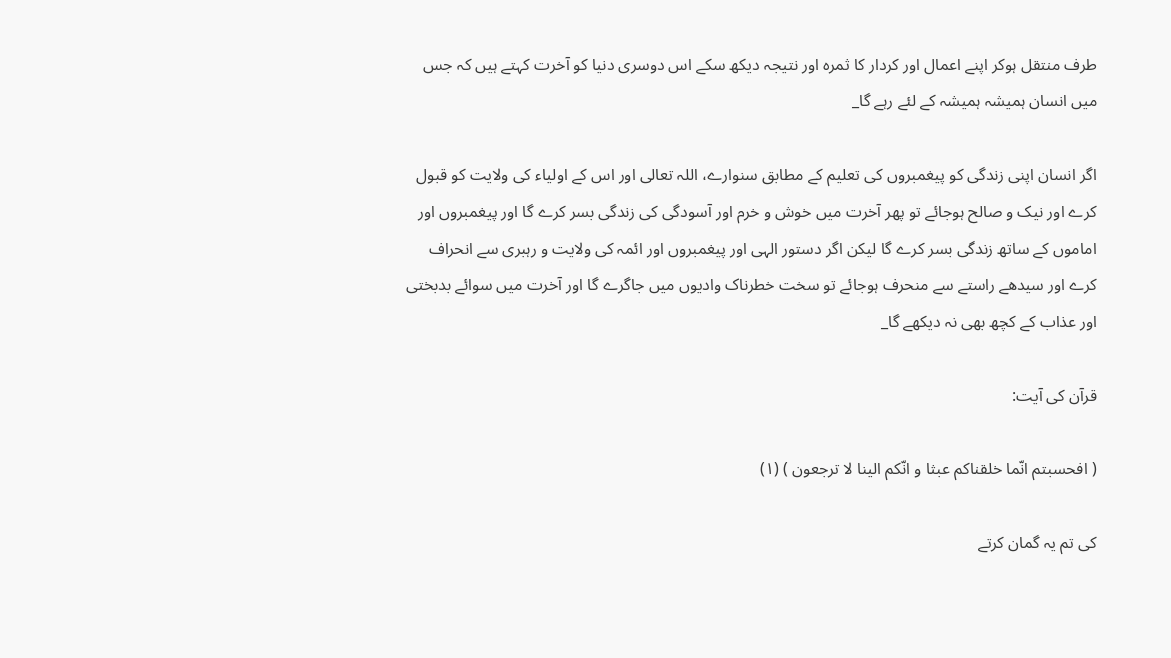طرف منتقل ہوکر اپنے اعمال اور کردار کا ثمرہ اور نتیجہ دیکھ سکے اس دوسری دنیا کو آخرت کہتے ہیں کہ جس میں انسان ہمیشہ ہمیشہ کے لئے رہے گا_

اگر انسان اپنی زندگی کو پیغمبروں کی تعلیم کے مطابق سنوارے، اللہ تعالی اور اس کے اولیاء کی ولایت کو قبول کرے اور نیک و صالح ہوجائے تو پھر آخرت میں خوش و خرم اور آسودگی کی زندگی بسر کرے گا اور پیغمبروں اور اماموں کے ساتھ زندگی بسر کرے گا لیکن اگر دستور الہی اور پیغمبروں اور ائمہ کی ولایت و رہبری سے انحراف کرے اور سیدھے راستے سے منحرف ہوجائے تو سخت خطرناک وادیوں میں جاگرے گا اور آخرت میں سوائے بدبختی اور عذاب کے کچھ بھی نہ دیکھے گا_

قرآن کی آیت:

( افحسبتم انّما خلقناکم عبثا و انّکم الینا لا ترجعون ) (۱)

کی تم یہ گمان کرتے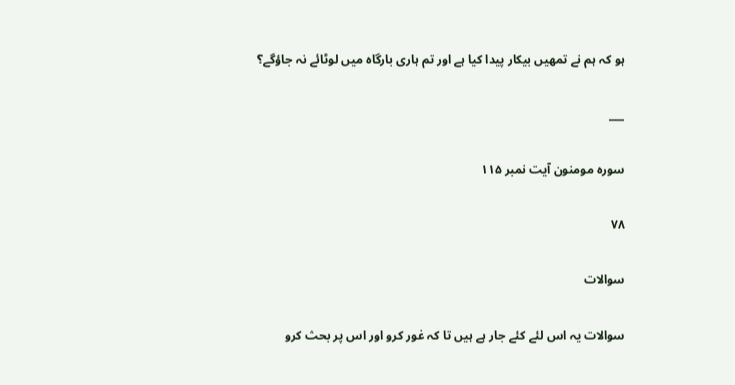ہو کہ ہم نے تمھیں بیکار پیدا کیا ہے اور تم ہاری بارگاہ میں لوٹائے نہ جاؤگے؟

___

سورہ مومنون آیت نمبر ۱۱۵

۷۸

سوالات

سوالات یہ اس لئے کئے جار ہے ہیں تا کہ غور کرو اور اس پر بحث کرو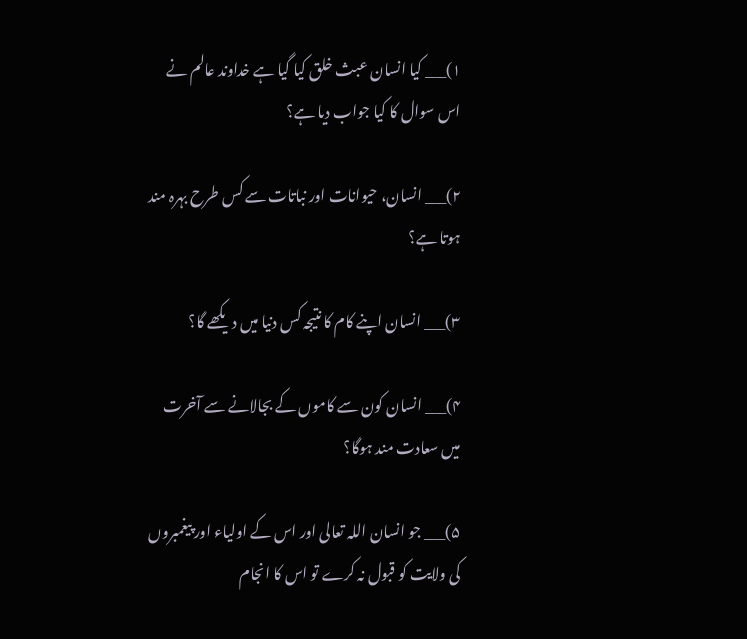۱)___ کیا انسان عبث خلق کیا گیا ہے خداوند عالم نے اس سوال کا کیا جواب دیا ہے؟

۲)___ انسان، حیوانات اور نباتات سے کس طرح بہرہ مند ہوتا ہے؟

۳)___ انسان اپنے کام کا نتیجہ کس دنیا میں دیکھے گا؟

۴)___ انسان کون سے کاموں کے بجالانے سے آخرت میں سعادت مند ہوگا؟

۵)___ جو انسان اللہ تعالی اور اس کے اولیاء اور پیغمبروں کی ولایت کو قبول نہ کرے تو اس کا انجام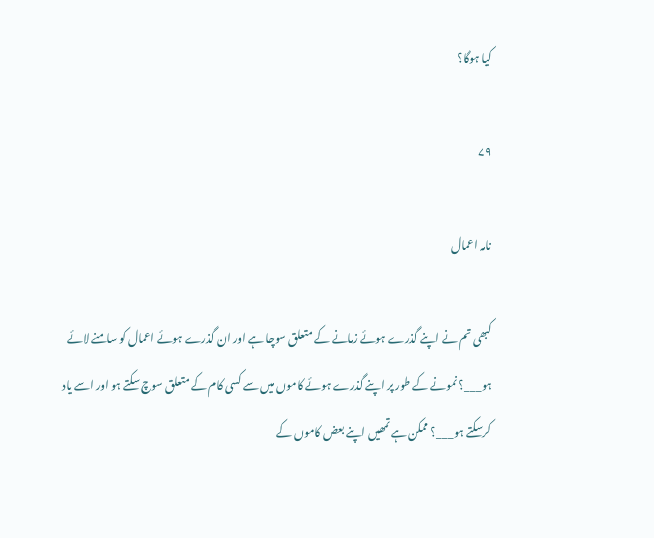کیا ہوگا؟

۷۹

نامہ اعمال

کبھی تم نے اپنے گذرے ہوئے زمانے کے متعلق سوچا ہے اور ان گذرے ہوئے اعمال کو سامنے لائے ہو___؟ نمونے کے طور پر اپنے گذرے ہوئے کاموں میں سے کسی کام کے متعلق سوچ سکتے ہو اور اسے یاد کرسکتے ہو___؟ ممکن ہے تمھیں اپنے بعض کاموں کے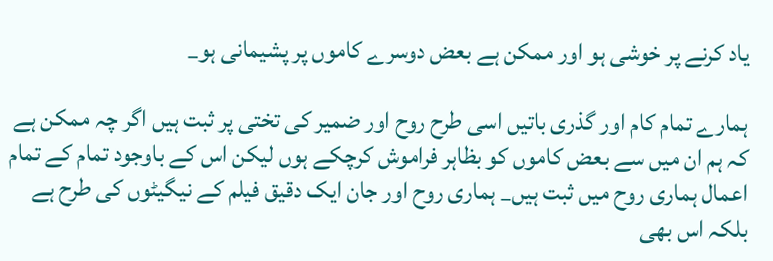یاد کرنے پر خوشی ہو اور ممکن ہے بعض دوسرے کاموں پر پشیمانی ہو_

ہمارے تمام کام اور گذری باتیں اسی طرح روح اور ضمیر کی تختی پر ثبت ہیں اگر چہ ممکن ہے کہ ہم ان میں سے بعض کاموں کو بظاہر فراموش کرچکے ہوں لیکن اس کے باوجود تمام کے تمام اعمال ہماری روح میں ثبت ہیں_ ہماری روح اور جان ایک دقیق فیلم کے نیگیٹوں کی طرح ہے بلکہ اس بھی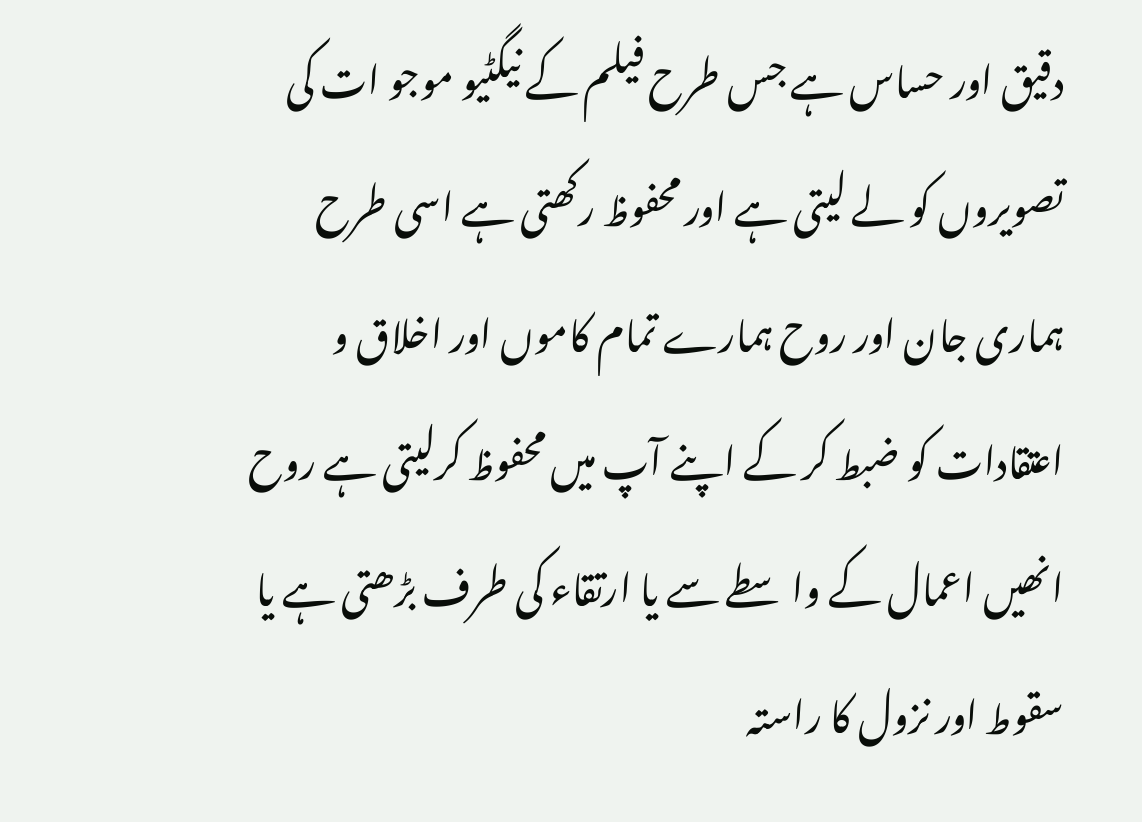دقیق اور حساس ہے جس طرح فیلم کے نیگٹیو موجو ات کی تصویروں کو لے لیتی ہے اور محفوظ رکھتی ہے اسی طرح ہماری جان اور روح ہمارے تمام کاموں اور اخلاق و اعتقادات کو ضبط کر کے اپنے آپ میں محفوظ کرلیتی ہے روح انھیں اعمال کے واسطے سے یا ارتقاء کی طرف بڑھتی ہے یا سقوط اور نزول کا راستہ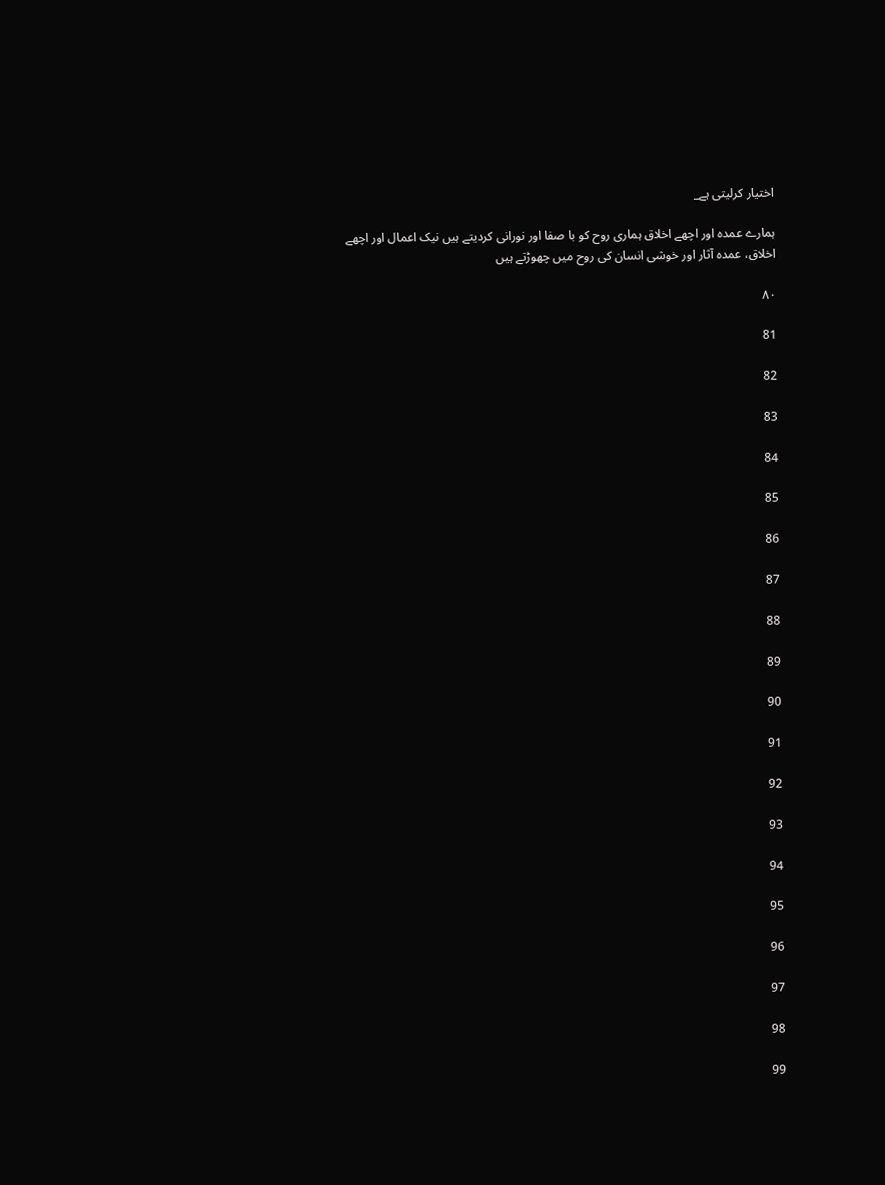اختیار کرلیتی ہے_

ہمارے عمدہ اور اچھے اخلاق ہماری روح کو با صفا اور نورانی کردیتے ہیں نیک اعمال اور اچھے اخلاق، عمدہ آثار اور خوشی انسان کی روح میں چھوڑتے ہیں

۸۰

81

82

83

84

85

86

87

88

89

90

91

92

93

94

95

96

97

98

99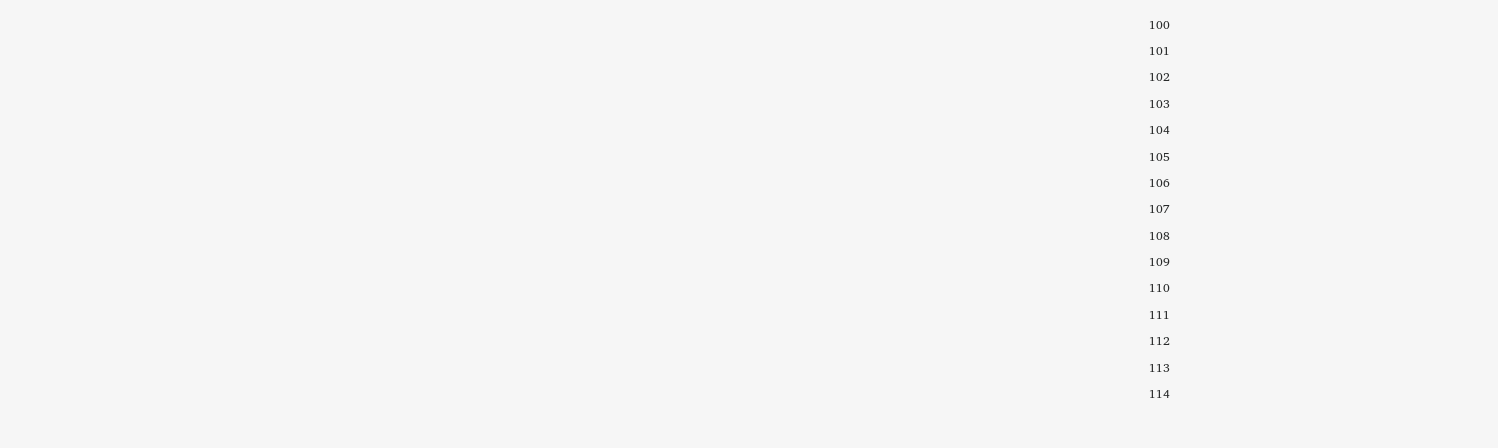100

101

102

103

104

105

106

107

108

109

110

111

112

113

114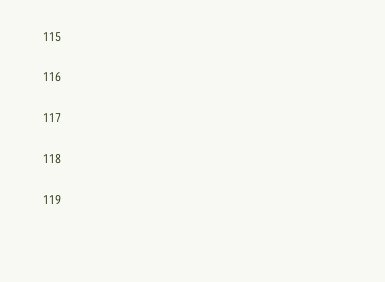115

116

117

118

119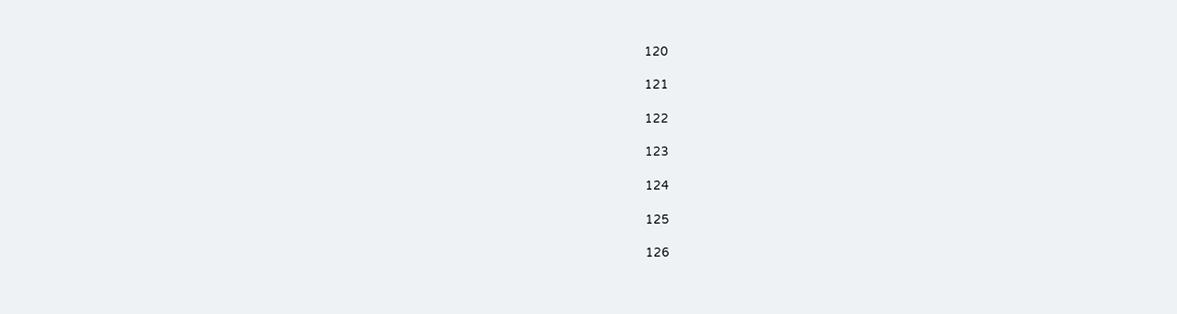120

121

122

123

124

125

126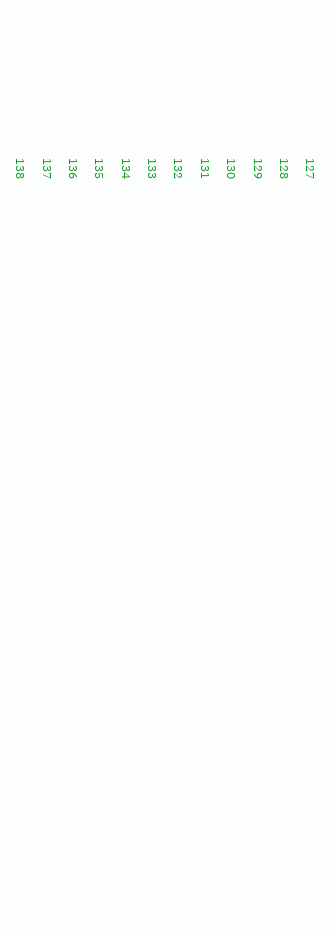127

128

129

130

131

132

133

134

135

136

137

138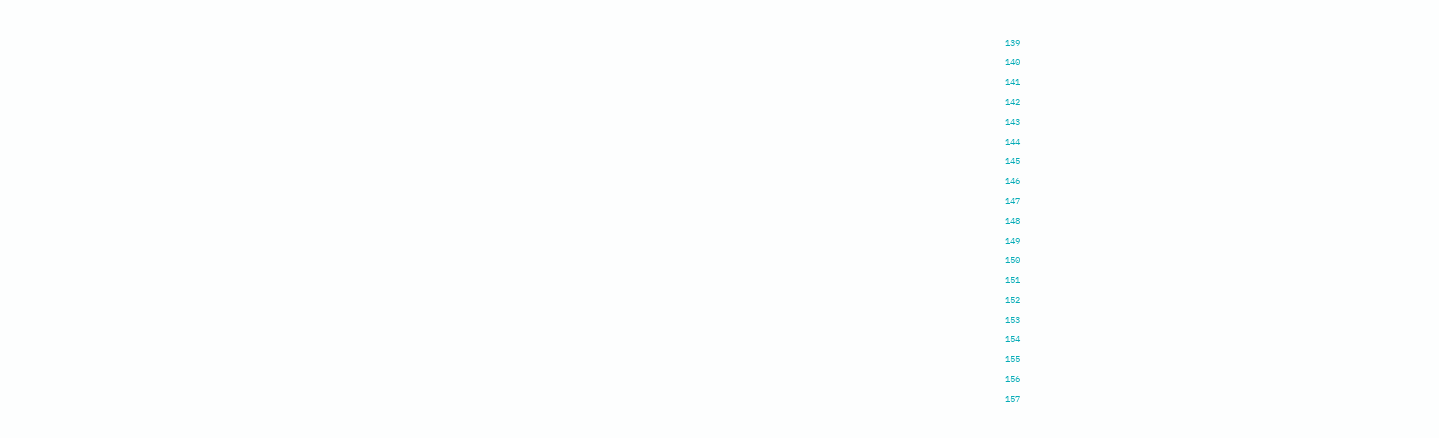139

140

141

142

143

144

145

146

147

148

149

150

151

152

153

154

155

156

157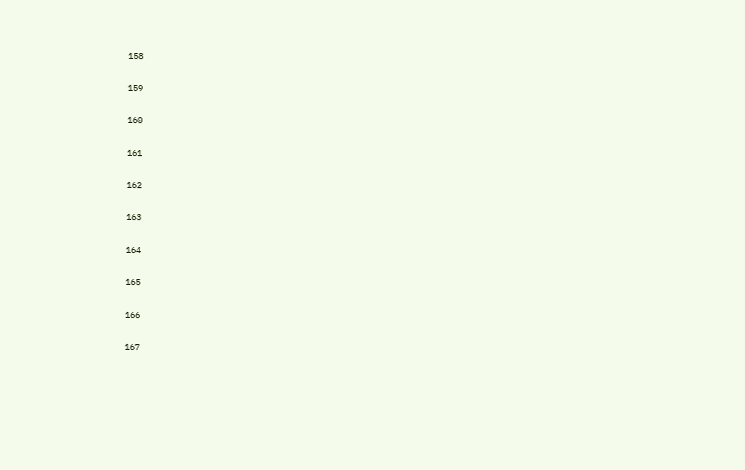158

159

160

161

162

163

164

165

166

167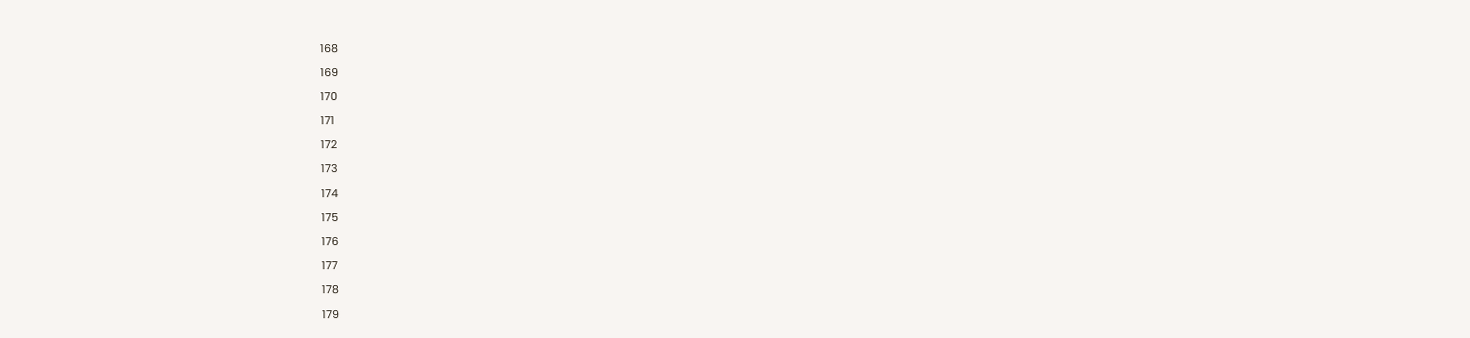168

169

170

171

172

173

174

175

176

177

178

179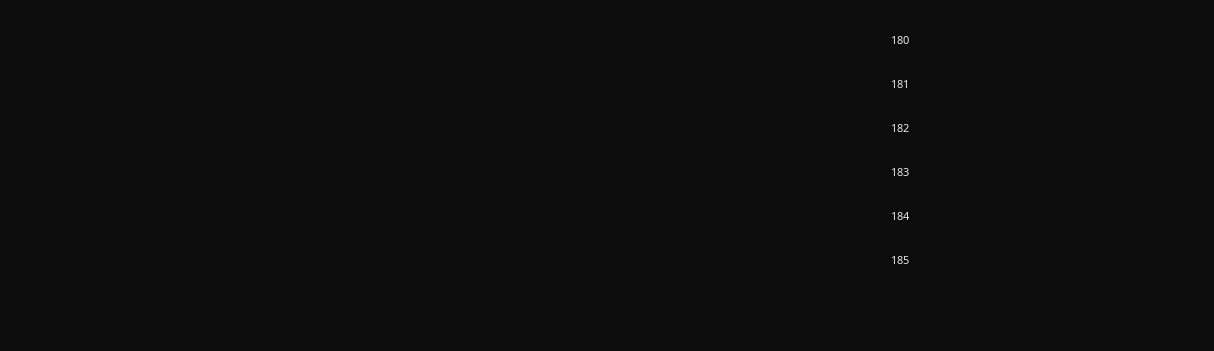180

181

182

183

184

185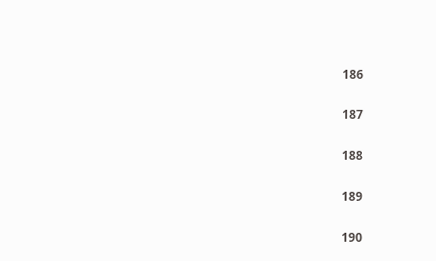186

187

188

189

190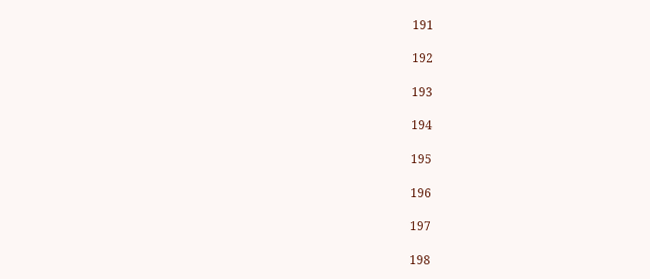191

192

193

194

195

196

197

198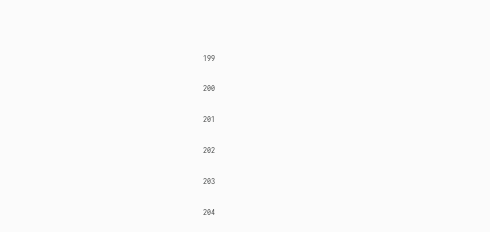199

200

201

202

203

204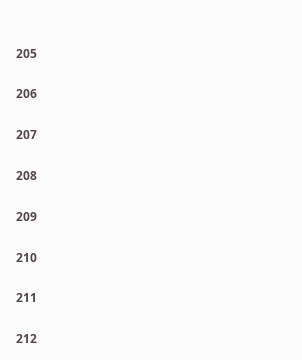205

206

207

208

209

210

211

212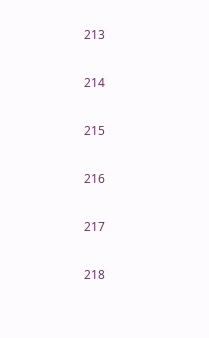213

214

215

216

217

218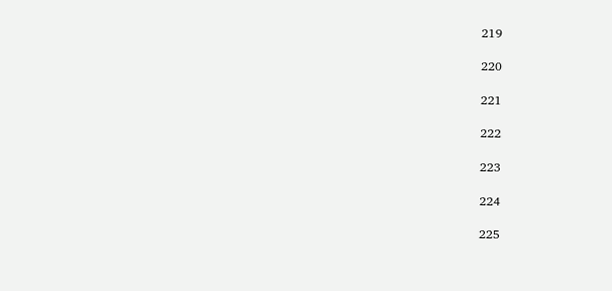219

220

221

222

223

224

225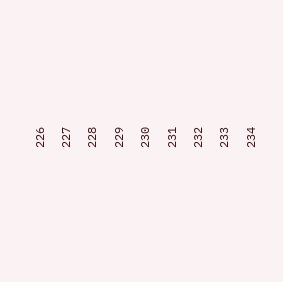226

227

228

229

230

231

232

233

234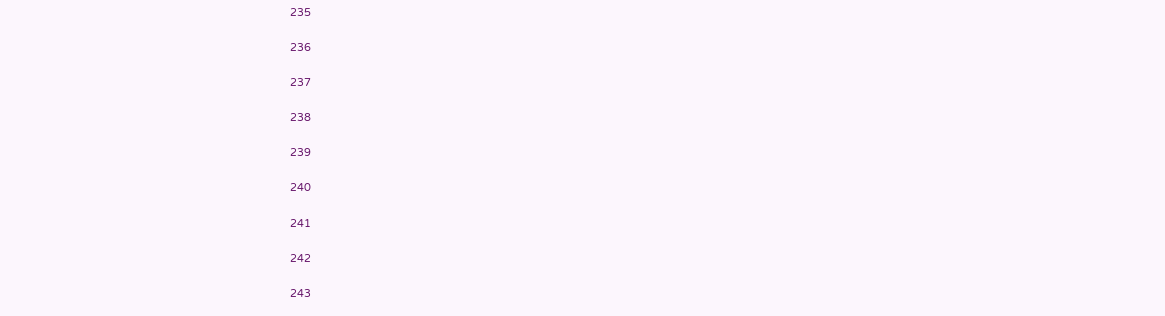235

236

237

238

239

240

241

242

243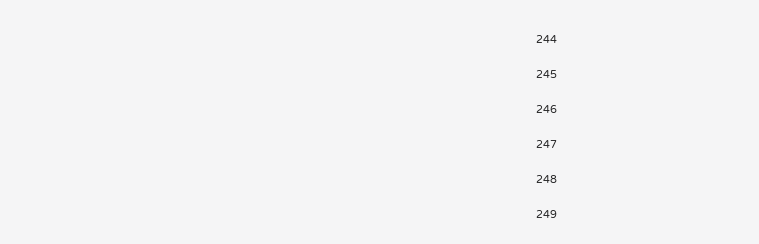244

245

246

247

248

249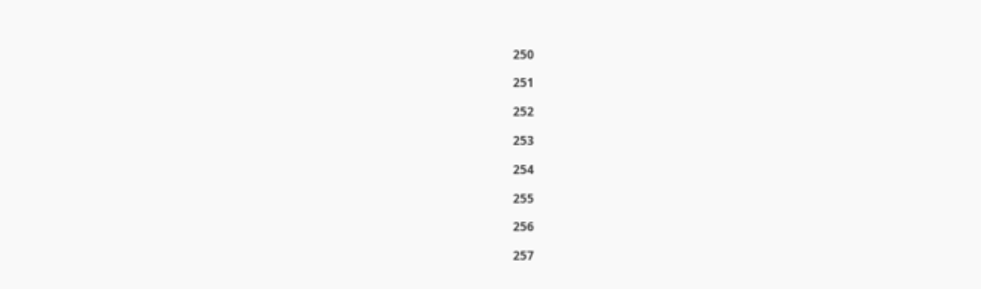250

251

252

253

254

255

256

257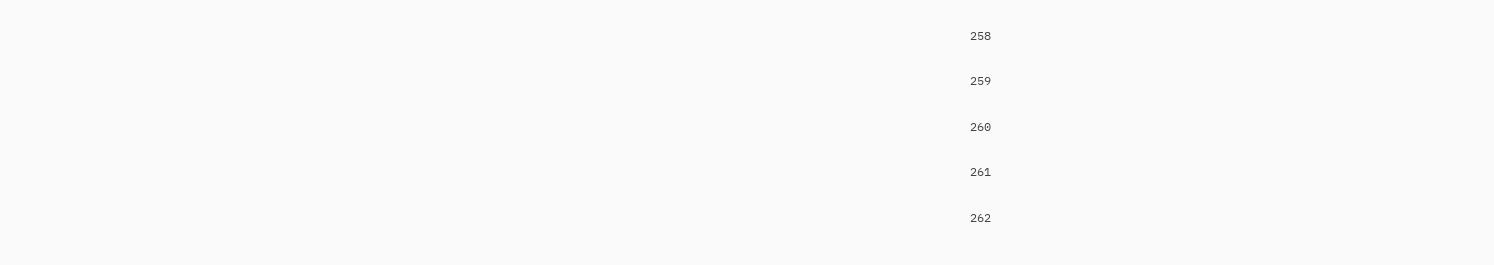258

259

260

261

262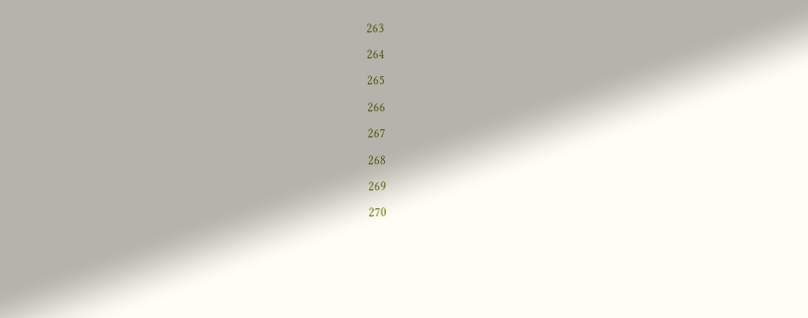263

264

265

266

267

268

269

270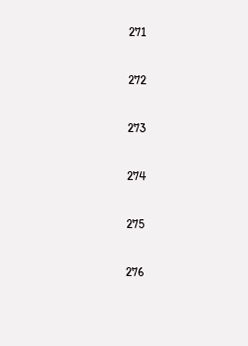271

272

273

274

275

276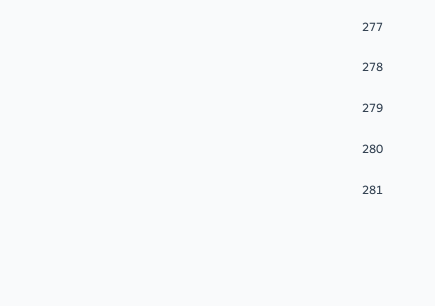277

278

279

280

281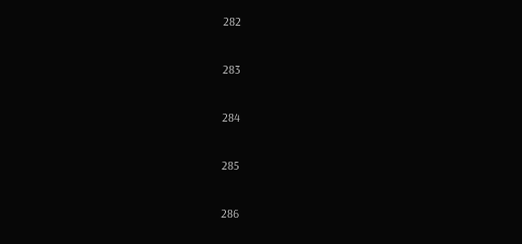282

283

284

285

286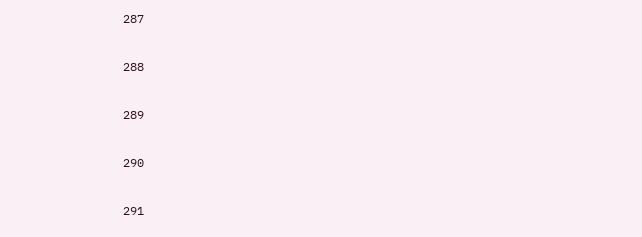287

288

289

290

291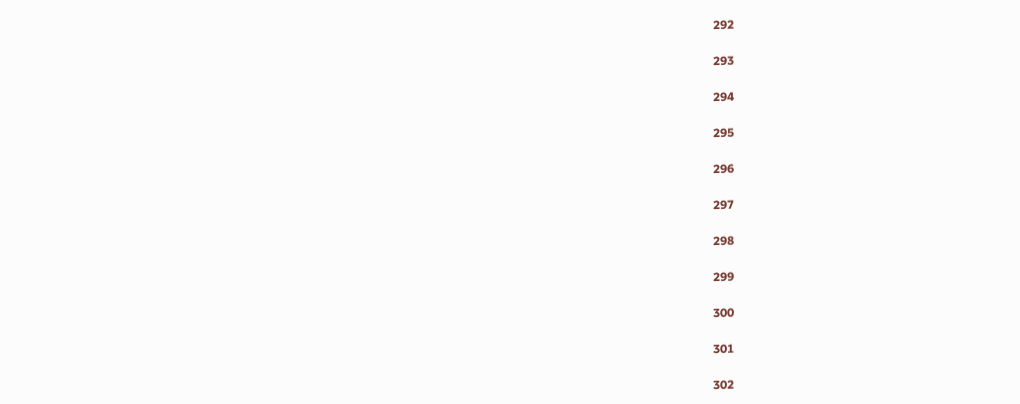292

293

294

295

296

297

298

299

300

301

302